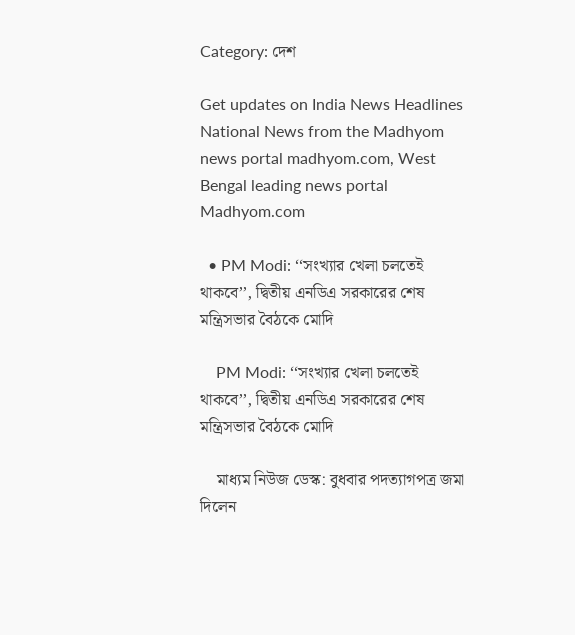Category: দেশ

Get updates on India News Headlines National News from the Madhyom news portal madhyom.com, West Bengal leading news portal Madhyom.com

  • PM Modi: ‘‘সংখ্যার খেলা চলতেই থাকবে’’, দ্বিতীয় এনডিএ সরকারের শেষ মন্ত্রিসভার বৈঠকে মোদি

    PM Modi: ‘‘সংখ্যার খেলা চলতেই থাকবে’’, দ্বিতীয় এনডিএ সরকারের শেষ মন্ত্রিসভার বৈঠকে মোদি

    মাধ্যম নিউজ ডেস্ক: বুধবার পদত্যাগপত্র জমা দিলেন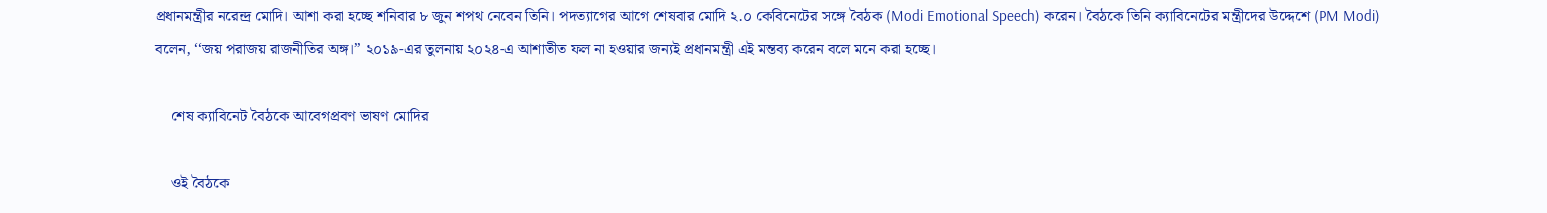প্রধানমন্ত্রীর নরেন্দ্র মোদি। আশা করা হচ্ছে শনিবার ৮ জুন শপথ নেবেন তিনি। পদত্যাগের আগে শেষবার মোদি ২.০ কেবিনেটের সঙ্গে বৈঠক (Modi Emotional Speech) করেন। বৈঠকে তিনি ক্যাবিনেটের মন্ত্রীদের উদ্দেশে (PM Modi) বলেন, ‘‘জয় পরাজয় রাজনীতির অঙ্গ।’’ ২০১৯-এর তুলনায় ২০২৪-এ আশাতীত ফল না হওয়ার জন্যই প্রধানমন্ত্রী এই মন্তব্য করেন বলে মনে করা হচ্ছে।

    শেষ ক্যাবিনেট বৈঠকে আবেগপ্রবণ ভাষণ মোদির

    ওই বৈঠকে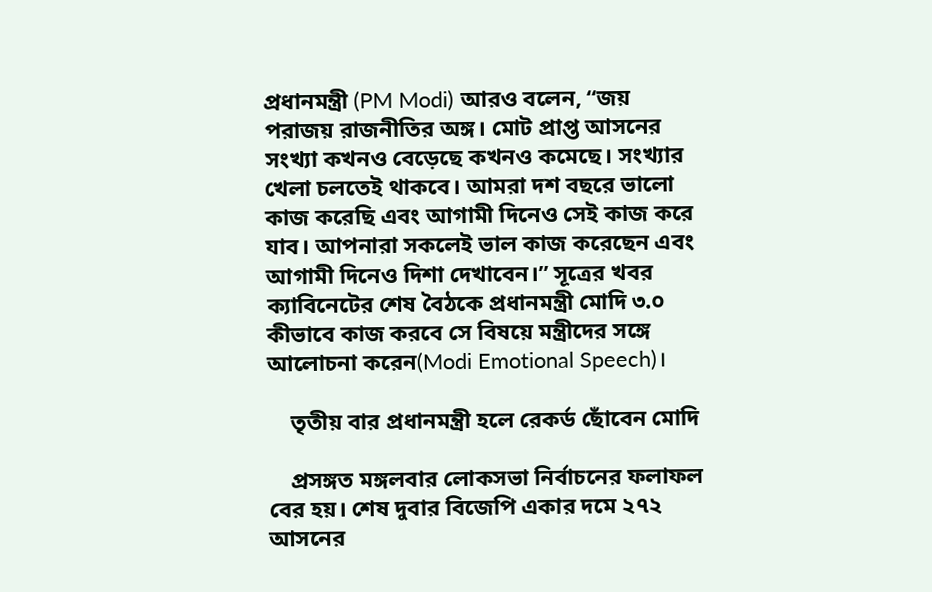প্রধানমন্ত্রী (PM Modi) আরও বলেন, “জয় পরাজয় রাজনীতির অঙ্গ। মোট প্রাপ্ত আসনের সংখ্যা কখনও বেড়েছে কখনও কমেছে। সংখ্যার খেলা চলতেই থাকবে। আমরা দশ বছরে ভালো কাজ করেছি এবং আগামী দিনেও সেই কাজ করে যাব। আপনারা সকলেই ভাল কাজ করেছেন এবং আগামী দিনেও দিশা দেখাবেন।” সূত্রের খবর ক্যাবিনেটের শেষ বৈঠকে প্রধানমন্ত্রী মোদি ৩.০ কীভাবে কাজ করবে সে বিষয়ে মন্ত্রীদের সঙ্গে আলোচনা করেন(Modi Emotional Speech)।

    তৃতীয় বার প্রধানমন্ত্রী হলে রেকর্ড ছোঁবেন মোদি

    প্রসঙ্গত মঙ্গলবার লোকসভা নির্বাচনের ফলাফল বের হয়। শেষ দুবার বিজেপি একার দমে ২৭২ আসনের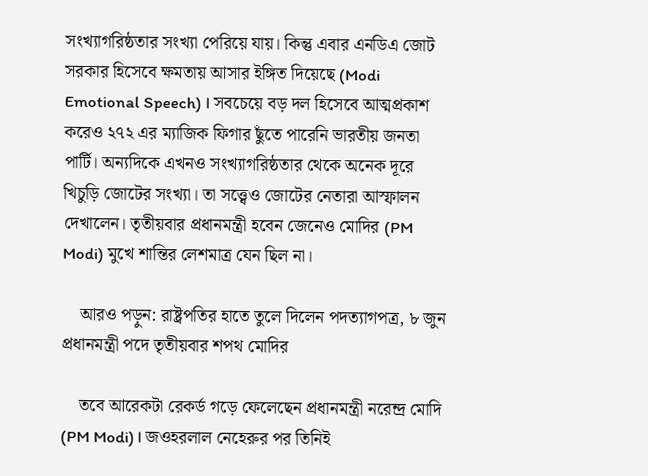সংখ্যাগরিষ্ঠতার সংখ্যা পেরিয়ে যায়। কিন্তু এবার এনডিএ জোট সরকার হিসেবে ক্ষমতায় আসার ইঙ্গিত দিয়েছে (Modi Emotional Speech) । সবচেয়ে বড় দল হিসেবে আত্মপ্রকাশ করেও ২৭২ এর ম্যাজিক ফিগার ছুঁতে পারেনি ভারতীয় জনতা পার্টি। অন্যদিকে এখনও সংখ্যাগরিষ্ঠতার থেকে অনেক দূরে খিচুড়ি জোটের সংখ্যা। তা সত্ত্বেও জোটের নেতারা আস্ফালন দেখালেন। তৃতীয়বার প্রধানমন্ত্রী হবেন জেনেও মোদির (PM Modi) মুখে শান্তির লেশমাত্র যেন ছিল না।

    আরও পড়ুন: রাষ্ট্রপতির হাতে তুলে দিলেন পদত্যাগপত্র, ৮ জুন প্রধানমন্ত্রী পদে তৃতীয়বার শপথ মোদির

    তবে আরেকটা রেকর্ড গড়ে ফেলেছেন প্রধানমন্ত্রী নরেন্দ্র মোদি (PM Modi)। জওহরলাল নেহেরুর পর তিনিই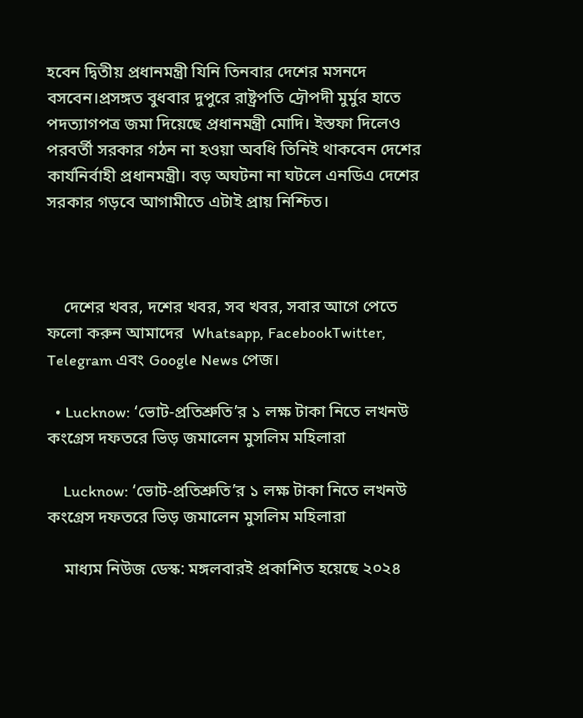হবেন দ্বিতীয় প্রধানমন্ত্রী যিনি তিনবার দেশের মসনদে বসবেন।প্রসঙ্গত বুধবার দুপুরে রাষ্ট্রপতি দ্রৌপদী মুর্মুর হাতে পদত্যাগপত্র জমা দিয়েছে প্রধানমন্ত্রী মোদি। ইস্তফা দিলেও পরবর্তী সরকার গঠন না হওয়া অবধি তিনিই থাকবেন দেশের কার্যনির্বাহী প্রধানমন্ত্রী। বড় অঘটনা না ঘটলে এনডিএ দেশের সরকার গড়বে আগামীতে এটাই প্রায় নিশ্চিত।



    দেশের খবর, দশের খবর, সব খবর, সবার আগে পেতে ফলো করুন আমাদের  Whatsapp, FacebookTwitter, Telegram এবং Google News পেজ।

  • Lucknow: ‘ভোট-প্রতিশ্রুতি’র ১ লক্ষ টাকা নিতে লখনউ কংগ্রেস দফতরে ভিড় জমালেন মুসলিম মহিলারা

    Lucknow: ‘ভোট-প্রতিশ্রুতি’র ১ লক্ষ টাকা নিতে লখনউ কংগ্রেস দফতরে ভিড় জমালেন মুসলিম মহিলারা

    মাধ্যম নিউজ ডেস্ক: মঙ্গলবারই প্রকাশিত হয়েছে ২০২৪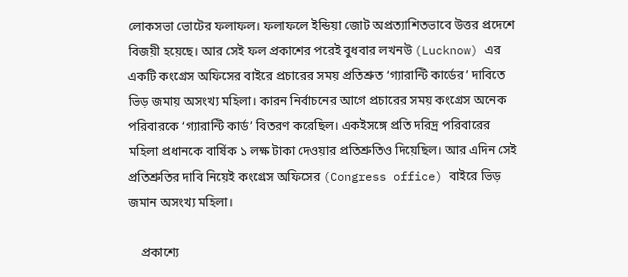লোকসভা ভোটের ফলাফল। ফলাফলে ইন্ডিয়া জোট অপ্রত্যাশিতভাবে উত্তর প্রদেশে বিজয়ী হয়েছে। আর সেই ফল প্রকাশের পরেই বুধবার লখনউ (Lucknow) এর একটি কংগ্রেস অফিসের বাইরে প্রচারের সময় প্রতিশ্রুত ‘গ্যারান্টি কার্ডের’ দাবিতে ভিড় জমায় অসংখ্য মহিলা। কারন নির্বাচনের আগে প্রচারের সময় কংগ্রেস অনেক পরিবারকে ‘গ্যারান্টি কার্ড’ বিতরণ করেছিল। একইসঙ্গে প্রতি দরিদ্র পরিবারের মহিলা প্রধানকে বার্ষিক ১ লক্ষ টাকা দেওয়ার প্রতিশ্রুতিও দিয়েছিল। আর এদিন সেই প্রতিশ্রুতির দাবি নিয়েই কংগ্রেস অফিসের (Congress office) বাইরে ভিড় জমান অসংখ্য মহিলা।

    প্রকাশ্যে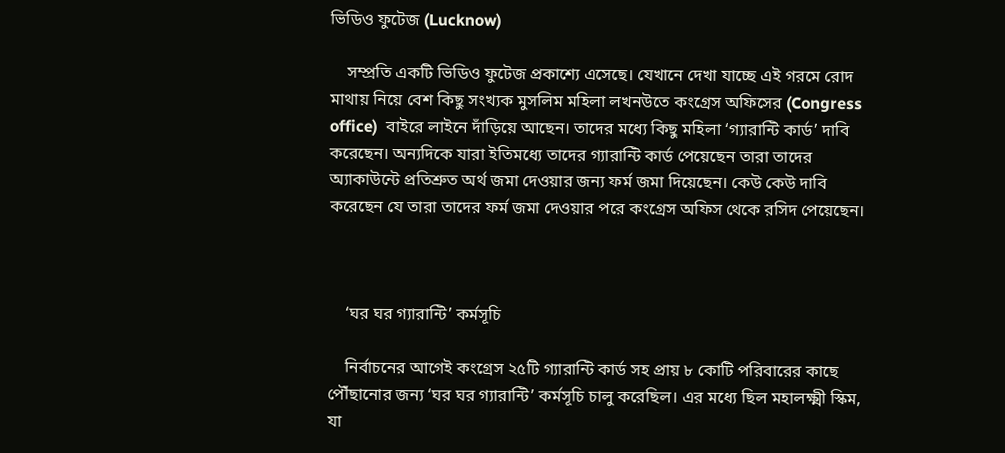ভিডিও ফুটেজ (Lucknow)

    সম্প্রতি একটি ভিডিও ফুটেজ প্রকাশ্যে এসেছে। যেখানে দেখা যাচ্ছে এই গরমে রোদ মাথায় নিয়ে বেশ কিছু সংখ্যক মুসলিম মহিলা লখনউতে কংগ্রেস অফিসের (Congress office)  বাইরে লাইনে দাঁড়িয়ে আছেন। তাদের মধ্যে কিছু মহিলা ‘গ্যারান্টি কার্ড’ দাবি করেছেন। অন্যদিকে যারা ইতিমধ্যে তাদের গ্যারান্টি কার্ড পেয়েছেন তারা তাদের অ্যাকাউন্টে প্রতিশ্রুত অর্থ জমা দেওয়ার জন্য ফর্ম জমা দিয়েছেন। কেউ কেউ দাবি করেছেন যে তারা তাদের ফর্ম জমা দেওয়ার পরে কংগ্রেস অফিস থেকে রসিদ পেয়েছেন।



    ‘ঘর ঘর গ্যারান্টি’ কর্মসূচি

    নির্বাচনের আগেই কংগ্রেস ২৫টি গ্যারান্টি কার্ড সহ প্রায় ৮ কোটি পরিবারের কাছে পৌঁছানোর জন্য ‘ঘর ঘর গ্যারান্টি’ কর্মসূচি চালু করেছিল। এর মধ্যে ছিল মহালক্ষ্মী স্কিম, যা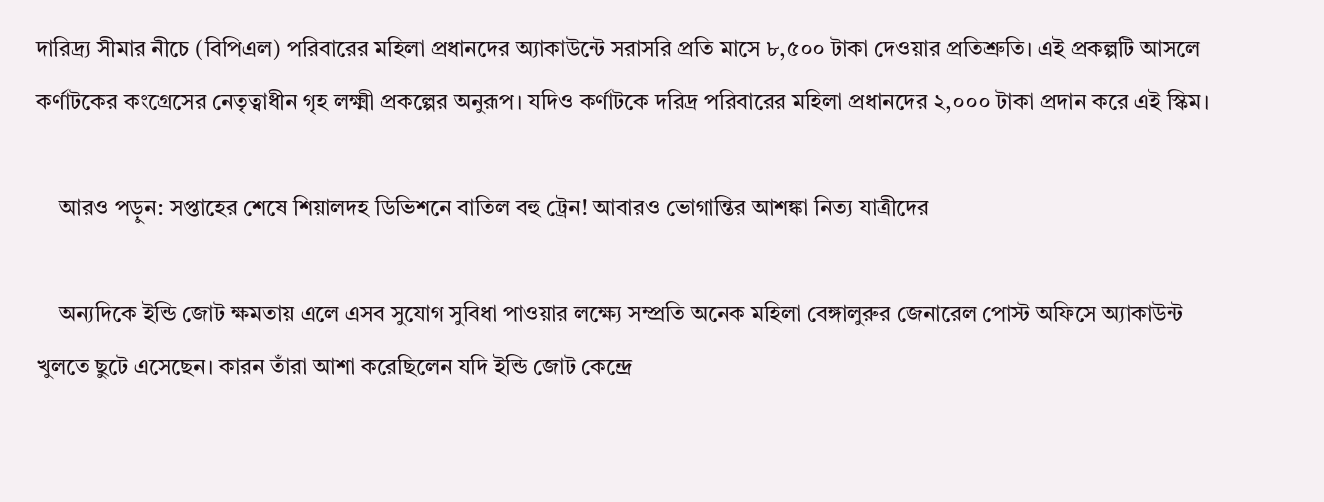দারিদ্র্য সীমার নীচে (বিপিএল) পরিবারের মহিলা প্রধানদের অ্যাকাউন্টে সরাসরি প্রতি মাসে ৮,৫০০ টাকা দেওয়ার প্রতিশ্রুতি। এই প্রকল্পটি আসলে কর্ণাটকের কংগ্রেসের নেতৃত্বাধীন গৃহ লক্ষ্মী প্রকল্পের অনুরূপ। যদিও কর্ণাটকে দরিদ্র পরিবারের মহিলা প্রধানদের ২,০০০ টাকা প্রদান করে এই স্কিম।

    আরও পড়ুন: সপ্তাহের শেষে শিয়ালদহ ডিভিশনে বাতিল বহু ট্রেন! আবারও ভোগান্তির আশঙ্কা নিত্য যাত্রীদের

    অন্যদিকে ইন্ডি জোট ক্ষমতায় এলে এসব সুযোগ সুবিধা পাওয়ার লক্ষ্যে সম্প্রতি অনেক মহিলা বেঙ্গালুরুর জেনারেল পোস্ট অফিসে অ্যাকাউন্ট খুলতে ছুটে এসেছেন। কারন তাঁরা আশা করেছিলেন যদি ইন্ডি জোট কেন্দ্রে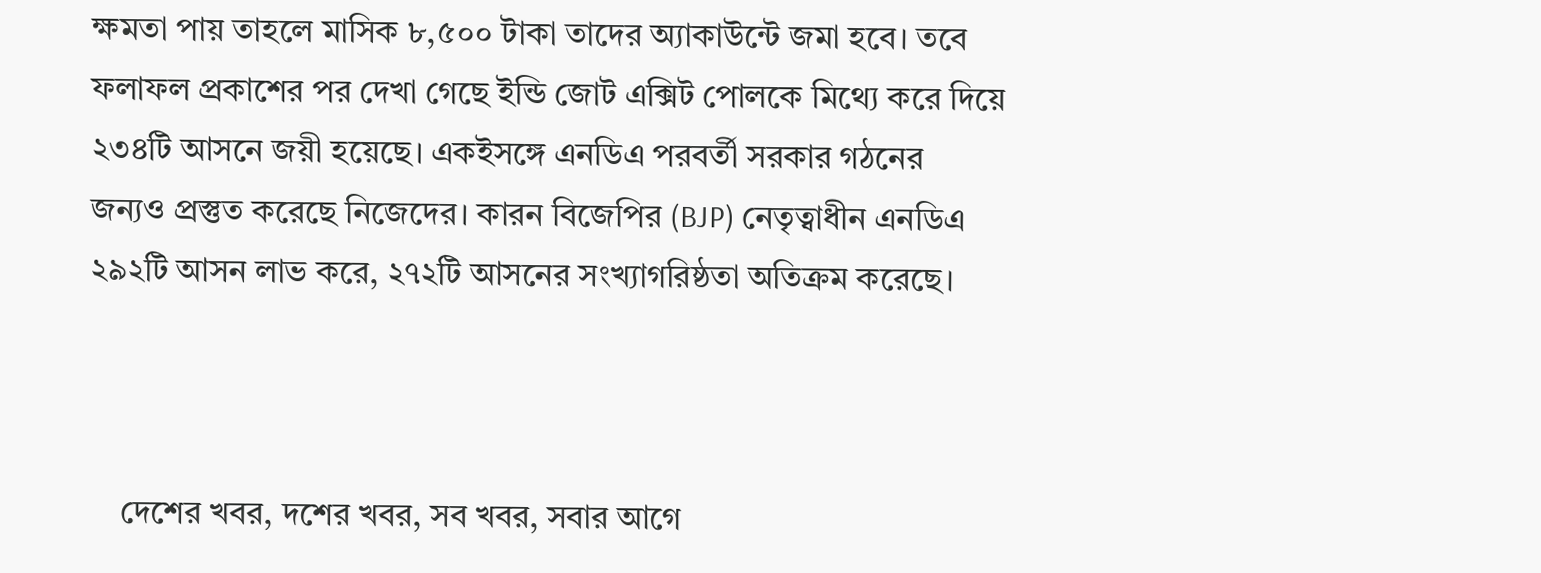ক্ষমতা পায় তাহলে মাসিক ৮,৫০০ টাকা তাদের অ্যাকাউন্টে জমা হবে। তবে ফলাফল প্রকাশের পর দেখা গেছে ইন্ডি জোট এক্সিট পোলকে মিথ্যে করে দিয়ে ২৩৪টি আসনে জয়ী হয়েছে। একইসঙ্গে এনডিএ পরবর্তী সরকার গঠনের জন্যও প্রস্তুত করেছে নিজেদের। কারন বিজেপির (BJP) নেতৃত্বাধীন এনডিএ ২৯২টি আসন লাভ করে, ২৭২টি আসনের সংখ্যাগরিষ্ঠতা অতিক্রম করেছে।



    দেশের খবর, দশের খবর, সব খবর, সবার আগে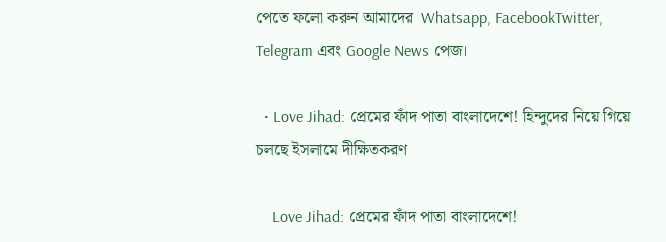পেতে ফলো করুন আমাদের  Whatsapp, FacebookTwitter, Telegram এবং Google News পেজ।

  • Love Jihad: প্রেমের ফাঁদ পাতা বাংলাদেশে! হিন্দুদের নিয়ে গিয়ে চলছে ইসলামে দীক্ষিতকরণ

    Love Jihad: প্রেমের ফাঁদ পাতা বাংলাদেশে!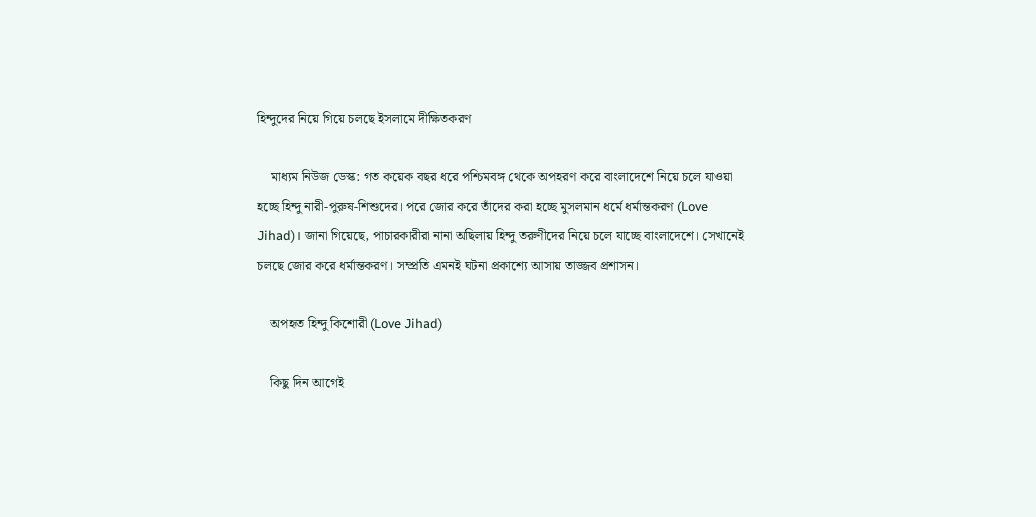হিন্দুদের নিয়ে গিয়ে চলছে ইসলামে দীক্ষিতকরণ

    মাধ্যম নিউজ ডেস্ক: গত কয়েক বছর ধরে পশ্চিমবঙ্গ থেকে অপহরণ করে বাংলাদেশে নিয়ে চলে যাওয়া হচ্ছে হিন্দু নারী-পুরুষ-শিশুদের। পরে জোর করে তাঁদের করা হচ্ছে মুসলমান ধর্মে ধর্মান্তকরণ (Love Jihad)। জানা গিয়েছে, পাচারকারীরা নানা অছিলায় হিন্দু তরুণীদের নিয়ে চলে যাচ্ছে বাংলাদেশে। সেখানেই চলছে জোর করে ধর্মান্তকরণ। সম্প্রতি এমনই ঘটনা প্রকাশ্যে আসায় তাজ্জব প্রশাসন।

    অপহৃত হিন্দু কিশোরী (Love Jihad)

    কিছু দিন আগেই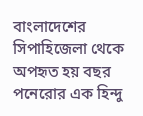বাংলাদেশের সিপাহিজেলা থেকে অপহৃত হয় বছর পনেরোর এক হিন্দু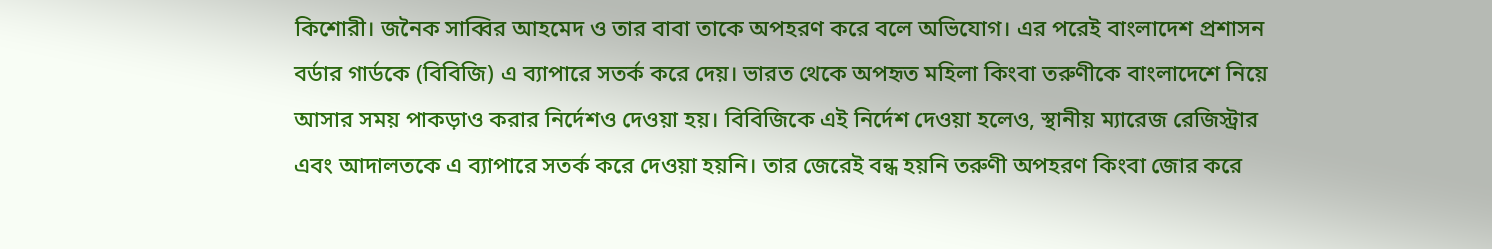কিশোরী। জনৈক সাব্বির আহমেদ ও তার বাবা তাকে অপহরণ করে বলে অভিযোগ। এর পরেই বাংলাদেশ প্রশাসন বর্ডার গার্ডকে (বিবিজি) এ ব্যাপারে সতর্ক করে দেয়। ভারত থেকে অপহৃত মহিলা কিংবা তরুণীকে বাংলাদেশে নিয়ে আসার সময় পাকড়াও করার নির্দেশও দেওয়া হয়। বিবিজিকে এই নির্দেশ দেওয়া হলেও, স্থানীয় ম্যারেজ রেজিস্ট্রার এবং আদালতকে এ ব্যাপারে সতর্ক করে দেওয়া হয়নি। তার জেরেই বন্ধ হয়নি তরুণী অপহরণ কিংবা জোর করে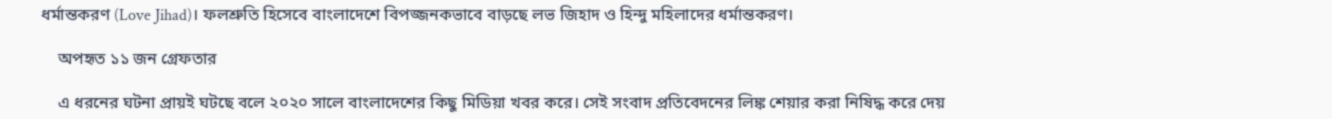ধর্মান্তকরণ (Love Jihad)। ফলশ্রুতি হিসেবে বাংলাদেশে বিপজ্জনকভাবে বাড়ছে লভ জিহাদ ও হিন্দু মহিলাদের ধর্মান্তকরণ।

    অপহৃত ১১ জন গ্রেফতার

    এ ধরনের ঘটনা প্রায়ই ঘটছে বলে ২০২০ সালে বাংলাদেশের কিছু মিডিয়া খবর করে। সেই সংবাদ প্রতিবেদনের লিঙ্ক শেয়ার করা নিষিদ্ধ করে দেয়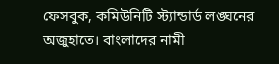ফেসবুক, কমিউনিটি স্ট্যান্ডার্ড লঙ্ঘনের অজুহাতে। বাংলাদের নামী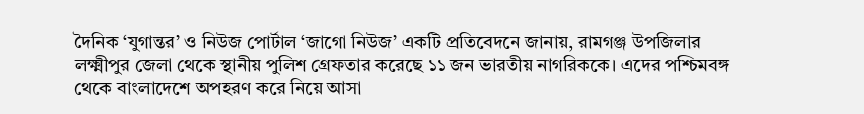দৈনিক ‘যুগান্তর’ ও নিউজ পোর্টাল ‘জাগো নিউজ’ একটি প্রতিবেদনে জানায়, রামগঞ্জ উপজিলার লক্ষ্মীপুর জেলা থেকে স্থানীয় পুলিশ গ্রেফতার করেছে ১১ জন ভারতীয় নাগরিককে। এদের পশ্চিমবঙ্গ থেকে বাংলাদেশে অপহরণ করে নিয়ে আসা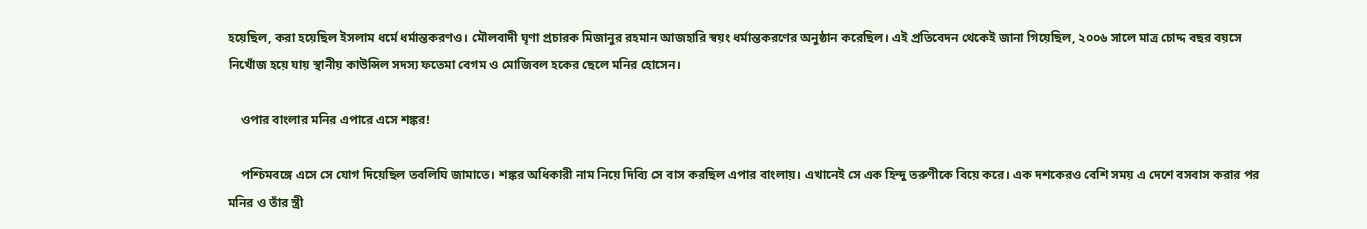হয়েছিল, করা হয়েছিল ইসলাম ধর্মে ধর্মান্তকরণও। মৌলবাদী ঘৃণা প্রচারক মিজানুর রহমান আজহারি স্বয়ং ধর্মান্তকরণের অনুষ্ঠান করেছিল। এই প্রতিবেদন থেকেই জানা গিয়েছিল, ২০০৬ সালে মাত্র চোদ্দ বছর বয়সে নিখোঁজ হয়ে যায় স্থানীয় কাউন্সিল সদস্য ফতেমা বেগম ও মোজিবল হকের ছেলে মনির হোসেন।

    ওপার বাংলার মনির এপারে এসে শঙ্কর!

    পশ্চিমবঙ্গে এসে সে যোগ দিয়েছিল তবলিঘি জামাতে। শঙ্কর অধিকারী নাম নিয়ে দিব্যি সে বাস করছিল এপার বাংলায়। এখানেই সে এক হিন্দু তরুণীকে বিয়ে করে। এক দশকেরও বেশি সময় এ দেশে বসবাস করার পর মনির ও তাঁর স্ত্রী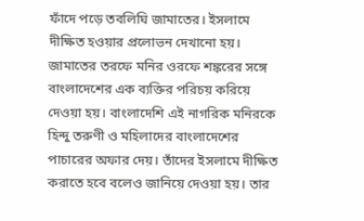ফাঁদে পড়ে তবলিঘি জামাতের। ইসলামে দীক্ষিত হওয়ার প্রলোভন দেখানো হয়। জামাতের তরফে মনির ওরফে শঙ্করের সঙ্গে বাংলাদেশের এক ব্যক্তির পরিচয় করিয়ে দেওয়া হয়। বাংলাদেশি এই নাগরিক মনিরকে হিন্দু তরুণী ও মহিলাদের বাংলাদেশের পাচারের অফার দেয়। তাঁদের ইসলামে দীক্ষিত করাতে হবে বলেও জানিয়ে দেওয়া হয়। তার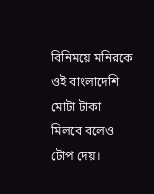বিনিময়ে মনিরকে ওই বাংলাদেশি মোটা টাকা মিলবে বলেও টোপ দেয়।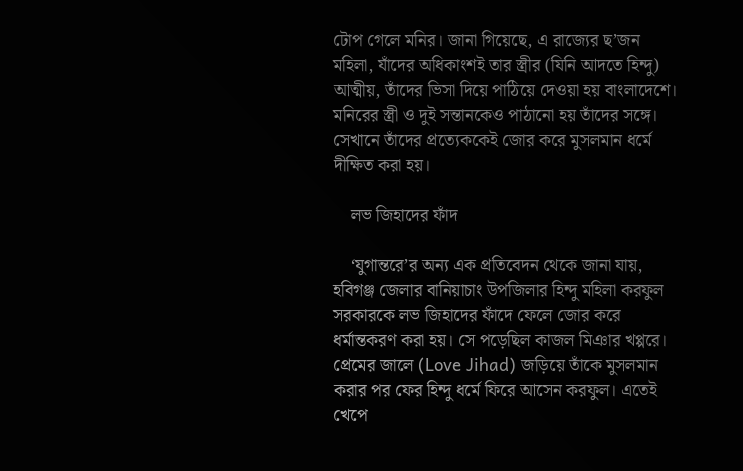টোপ গেলে মনির। জানা গিয়েছে, এ রাজ্যের ছ’জন মহিলা, যাঁদের অধিকাংশই তার স্ত্রীর (যিনি আদতে হিন্দু) আত্মীয়, তাঁদের ভিসা দিয়ে পাঠিয়ে দেওয়া হয় বাংলাদেশে। মনিরের স্ত্রী ও দুই সন্তানকেও পাঠানো হয় তাঁদের সঙ্গে। সেখানে তাঁদের প্রত্যেককেই জোর করে মুসলমান ধর্মে দীক্ষিত করা হয়।

    লভ জিহাদের ফাঁদ

    ‘যুগান্তরে’র অন্য এক প্রতিবেদন থেকে জানা যায়, হবিগঞ্জ জেলার বানিয়াচাং উপজিলার হিন্দু মহিলা করফুল সরকারকে লভ জিহাদের ফাঁদে ফেলে জোর করে ধর্মান্তকরণ করা হয়। সে পড়েছিল কাজল মিঞার খপ্পরে। প্রেমের জালে (Love Jihad) জড়িয়ে তাঁকে মুসলমান করার পর ফের হিন্দু ধর্মে ফিরে আসেন করফুল। এতেই খেপে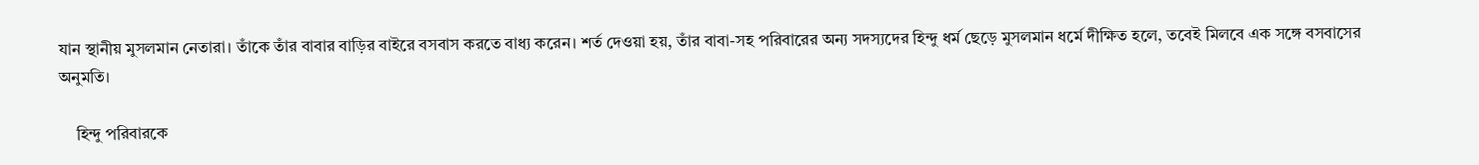যান স্থানীয় মুসলমান নেতারা। তাঁকে তাঁর বাবার বাড়ির বাইরে বসবাস করতে বাধ্য করেন। শর্ত দেওয়া হয়, তাঁর বাবা-সহ পরিবারের অন্য সদস্যদের হিন্দু ধর্ম ছেড়ে মুসলমান ধর্মে দীক্ষিত হলে, তবেই মিলবে এক সঙ্গে বসবাসের অনুমতি।

    হিন্দু পরিবারকে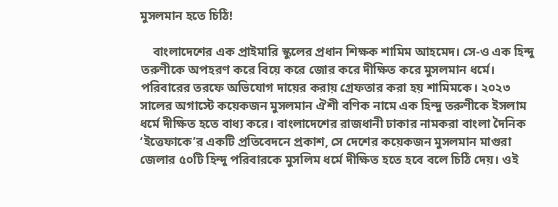মুসলমান হতে চিঠি!

    বাংলাদেশের এক প্রাইমারি স্কুলের প্রধান শিক্ষক শামিম আহমেদ। সে-ও এক হিন্দু তরুণীকে অপহরণ করে বিয়ে করে জোর করে দীক্ষিত করে মুসলমান ধর্মে। পরিবারের তরফে অভিযোগ দায়ের করায় গ্রেফতার করা হয় শামিমকে। ২০২৩ সালের অগাস্টে কয়েকজন মুসলমান ঐশী বণিক নামে এক হিন্দু তরুণীকে ইসলাম ধর্মে দীক্ষিত হতে বাধ্য করে। বাংলাদেশের রাজধানী ঢাকার নামকরা বাংলা দৈনিক ‘ইত্তেফাকে’র একটি প্রতিবেদনে প্রকাশ, সে দেশের কয়েকজন মুসলমান মাগুরা জেলার ৫০টি হিন্দু পরিবারকে মুসলিম ধর্মে দীক্ষিত হতে হবে বলে চিঠি দেয়। ওই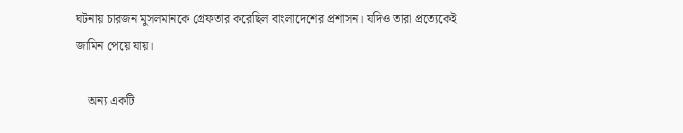ঘটনায় চারজন মুসলমানকে গ্রেফতার করেছিল বাংলাদেশের প্রশাসন। যদিও তারা প্রত্যেকেই জামিন পেয়ে যায়।

    অন্য একটি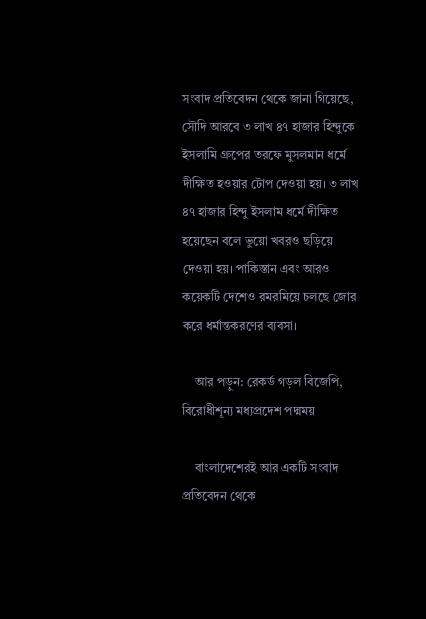সংবাদ প্রতিবেদন থেকে জানা গিয়েছে, সৌদি আরবে ৩ লাখ ৪৭ হাজার হিন্দুকে ইসলামি গ্রুপের তরফে মুসলমান ধর্মে দীক্ষিত হওয়ার টোপ দেওয়া হয়। ৩ লাখ ৪৭ হাজার হিন্দু ইসলাম ধর্মে দীক্ষিত হয়েছেন বলে ভুয়ো খবরও ছড়িয়ে দেওয়া হয়। পাকিস্তান এবং আরও কয়েকটি দেশেও রমরমিয়ে চলছে জোর করে ধর্মান্তকরণের ব্যবসা।

    আর পড়ুন: রেকর্ড গড়ল বিজেপি, বিরোধীশূন্য মধ্যপ্রদেশ পদ্মময়

    বাংলাদেশেরই আর একটি সংবাদ প্রতিবেদন থেকে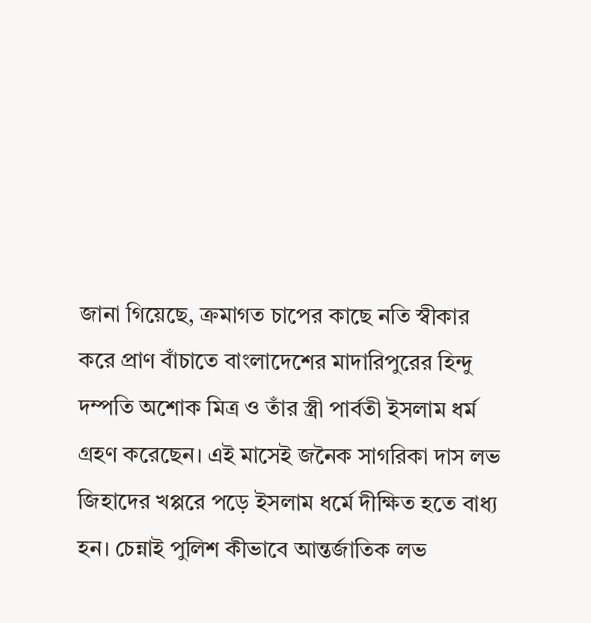জানা গিয়েছে, ক্রমাগত চাপের কাছে নতি স্বীকার করে প্রাণ বাঁচাতে বাংলাদেশের মাদারিপুরের হিন্দু দম্পতি অশোক মিত্র ও তাঁর স্ত্রী পার্বতী ইসলাম ধর্ম গ্রহণ করেছেন। এই মাসেই জনৈক সাগরিকা দাস লভ জিহাদের খপ্পরে পড়ে ইসলাম ধর্মে দীক্ষিত হতে বাধ্য হন। চেন্নাই পুলিশ কীভাবে আন্তর্জাতিক লভ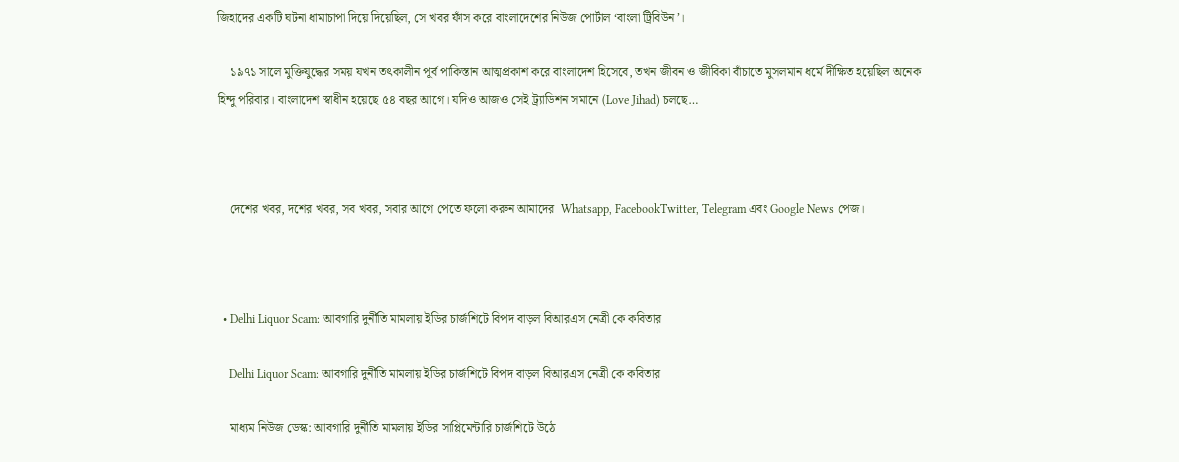জিহাদের একটি ঘটনা ধামাচাপা দিয়ে দিয়েছিল, সে খবর ফাঁস করে বাংলাদেশের নিউজ পোর্টাল ‘বাংলা ট্রিবিউন’।

    ১৯৭১ সালে মুক্তিযুদ্ধের সময় যখন তৎকালীন পূর্ব পাকিস্তান আত্মপ্রকাশ করে বাংলাদেশ হিসেবে, তখন জীবন ও জীবিকা বাঁচাতে মুসলমান ধর্মে দীক্ষিত হয়েছিল অনেক হিন্দু পরিবার। বাংলাদেশ স্বাধীন হয়েছে ৫৪ বছর আগে। যদিও আজও সেই ট্র্যাডিশন সমানে (Love Jihad) চলছে…



    দেশের খবর, দশের খবর, সব খবর, সবার আগে পেতে ফলো করুন আমাদের  Whatsapp, FacebookTwitter, Telegram এবং Google News পেজ।



  • Delhi Liquor Scam: আবগারি দুর্নীতি মামলায় ইডির চার্জশিটে বিপদ বাড়ল বিআরএস নেত্রী কে কবিতার

    Delhi Liquor Scam: আবগারি দুর্নীতি মামলায় ইডির চার্জশিটে বিপদ বাড়ল বিআরএস নেত্রী কে কবিতার

    মাধ্যম নিউজ ডেস্ক: আবগারি দুর্নীতি মামলায় ইডির সাপ্লিমেন্টারি চার্জশিটে উঠে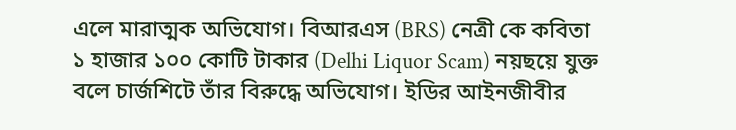এলে মারাত্মক অভিযোগ। বিআরএস (BRS) নেত্রী কে কবিতা ১ হাজার ১০০ কোটি টাকার (Delhi Liquor Scam) নয়ছয়ে যুক্ত বলে চার্জশিটে তাঁর বিরুদ্ধে অভিযোগ। ইডির আইনজীবীর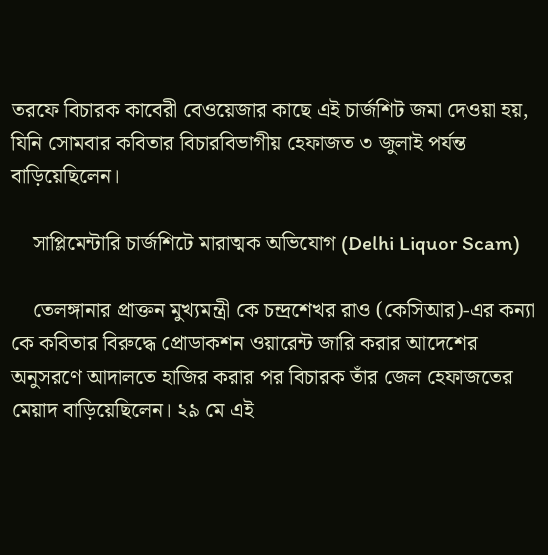তরফে বিচারক কাবেরী বেওয়েজার কাছে এই চার্জশিট জমা দেওয়া হয়, যিনি সোমবার কবিতার বিচারবিভাগীয় হেফাজত ৩ জুলাই পর্যন্ত বাড়িয়েছিলেন।

    সাপ্লিমেন্টারি চার্জশিটে মারাত্মক অভিযোগ (Delhi Liquor Scam)

    তেলঙ্গানার প্রাক্তন মুখ্যমন্ত্রী কে চন্দ্রশেখর রাও (কেসিআর)-এর কন্যা কে কবিতার বিরুদ্ধে প্রোডাকশন ওয়ারেন্ট জারি করার আদেশের অনুসরণে আদালতে হাজির করার পর বিচারক তাঁর জেল হেফাজতের মেয়াদ বাড়িয়েছিলেন। ২৯ মে এই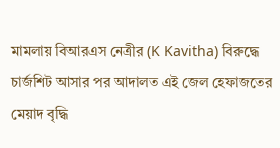মামলায় বিআরএস নেত্রীর (K Kavitha) বিরুদ্ধে চার্জশিট আসার পর আদালত এই জেল হেফাজতের মেয়াদ বৃদ্ধি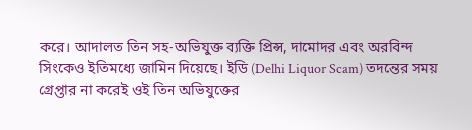করে। আদালত তিন সহ-অভিযুক্ত ব্যক্তি প্রিন্স, দামোদর এবং অরবিন্দ সিংকেও ইতিমধ্যে জামিন দিয়েছে। ইডি (Delhi Liquor Scam) তদন্তের সময় গ্রেপ্তার না করেই ওই তিন অভিযুক্তের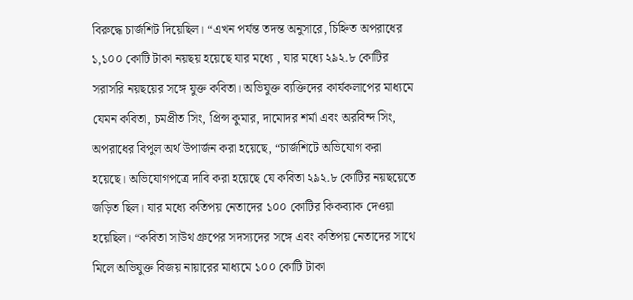বিরুদ্ধে চার্জশিট দিয়েছিল। “এখন পর্যন্ত তদন্ত অনুসারে, চিহ্নিত অপরাধের ১,১০০ কোটি টাকা নয়ছয় হয়েছে যার মধ্যে , যার মধ্যে ২৯২.৮ কোটির সরাসরি নয়ছয়ের সঙ্গে যুক্ত কবিতা। অভিযুক্ত ব্যক্তিদের কার্যকলাপের মাধ্যমে যেমন কবিতা, চমপ্রীত সিং, প্রিন্স কুমার, দামোদর শর্মা এবং অরবিন্দ সিং, অপরাধের বিপুল অর্থ উপার্জন করা হয়েছে, “চার্জশিটে অভিযোগ করা হয়েছে। অভিযোগপত্রে দাবি করা হয়েছে যে কবিতা ২৯২.৮ কোটির নয়ছয়েতে জড়িত ছিল। যার মধ্যে কতিপয় নেতাদের ১০০ কোটির কিকব্যাক দেওয়া হয়েছিল। “কবিতা সাউথ গ্রুপের সদস্যদের সঙ্গে এবং কতিপয় নেতাদের সাথে মিলে অভিযুক্ত বিজয় নায়ারের মাধ্যমে ১০০ কোটি টাকা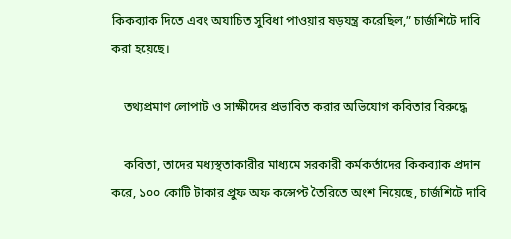কিকব্যাক দিতে এবং অযাচিত সুবিধা পাওয়ার ষড়যন্ত্র করেছিল,” চার্জশিটে দাবি করা হয়েছে।

    তথ্যপ্রমাণ লোপাট ও সাক্ষীদের প্রভাবিত করার অভিযোগ কবিতার বিরুদ্ধে

    কবিতা, তাদের মধ্যস্থতাকারীর মাধ্যমে সরকারী কর্মকর্তাদের কিকব্যাক প্রদান করে, ১০০ কোটি টাকার প্রুফ অফ কন্সেপ্ট তৈরিতে অংশ নিয়েছে, চার্জশিটে দাবি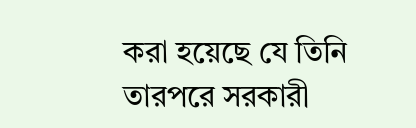করা হয়েছে যে তিনি তারপরে সরকারী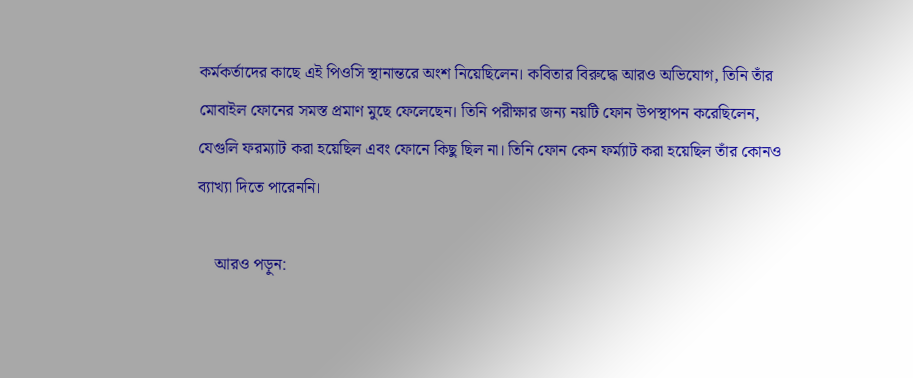কর্মকর্তাদের কাছে এই পিওসি স্থানান্তরে অংশ নিয়েছিলেন। কবিতার বিরুদ্ধে আরও অভিযোগ, তিনি তাঁর মোবাইল ফোনের সমস্ত প্রমাণ মুছে ফেলেছেন। তিনি পরীক্ষার জন্য নয়টি ফোন উপস্থাপন করেছিলেন, যেগুলি ফরম্যাট করা হয়েছিল এবং ফোনে কিছু ছিল না। তিনি ফোন কেন ফর্ম্যাট করা হয়েছিল তাঁর কোনও ব্যাখ্যা দিতে পারেননি।

    আরও পড়ুন: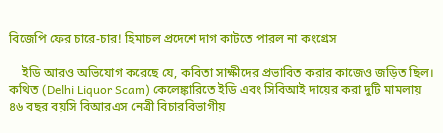বিজেপি ফের চারে-চার! হিমাচল প্রদেশে দাগ কাটতে পারল না কংগ্রেস

    ইডি আরও অভিযোগ করেছে যে, কবিতা সাক্ষীদের প্রভাবিত করার কাজেও জড়িত ছিল। কথিত (Delhi Liquor Scam) কেলেঙ্কারিতে ইডি এবং সিবিআই দায়ের করা দুটি মামলায় ৪৬ বছর বয়সি বিআরএস নেত্রী বিচারবিভাগীয়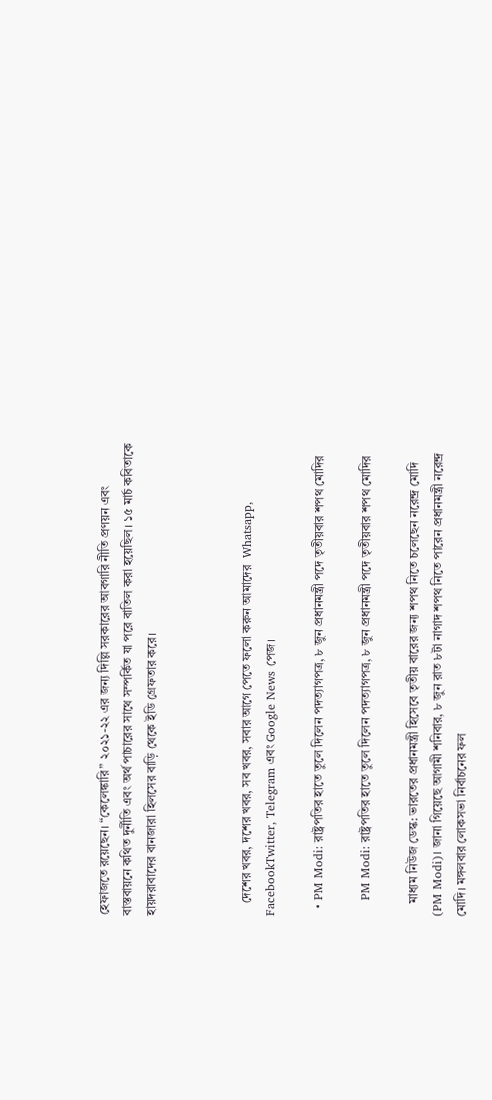হেফাজতে রয়েছেন। “কেলেঙ্কারি” ২০২১-২২ এর জন্য দিল্লি সরকারের আবগারি নীতি প্রণয়ন এবং বাস্তবায়নে কথিত দুর্নীতি এবং অর্থ পাচারের সাথে সম্পর্কিত যা পরে বাতিল করা হয়েছিল। ১৫ মার্চ কবিতাকে হায়দরাবাদের বানজারা হিলসের বাড়ি থেকে ইডি গ্রেফতার করে।



    দেশের খবর, দশের খবর, সব খবর, সবার আগে পেতে ফলো করুন আমাদের  Whatsapp, FacebookTwitter, Telegram এবং Google News পেজ।

  • PM Modi: রাষ্ট্রপতির হাতে তুলে দিলেন পদত্যাগপত্র, ৮ জুন প্রধানমন্ত্রী পদে তৃতীয়বার শপথ মোদির

    PM Modi: রাষ্ট্রপতির হাতে তুলে দিলেন পদত্যাগপত্র, ৮ জুন প্রধানমন্ত্রী পদে তৃতীয়বার শপথ মোদির

    মাধ্যম নিউজ ডেস্ক: ভারতের প্রধানমন্ত্রী হিসেবে তৃতীয় বারের জন্য শপথ নিতে চলেছেন নরেন্দ্র মোদি (PM Modi)। জানা গিয়েছে আগামী শনিবার, ৮ জুন রাত ৮টা নাগাদ শপথ নিতে পারেন প্রধানমন্ত্রী নরেন্দ্র মোদি। মঙ্গলবার লোকসভা নির্বাচনের ফল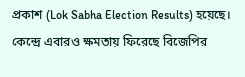প্রকাশ (Lok Sabha Election Results) হয়েছে। কেন্দ্রে এবারও ক্ষমতায় ফিরেছে বিজেপির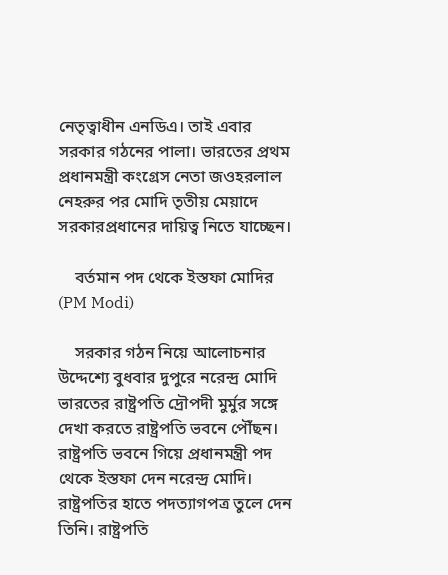নেতৃত্বাধীন এনডিএ। তাই এবার সরকার গঠনের পালা। ভারতের প্রথম প্রধানমন্ত্রী কংগ্রেস নেতা জওহরলাল নেহরুর পর মোদি তৃতীয় মেয়াদে সরকারপ্রধানের দায়িত্ব নিতে যাচ্ছেন।

    বর্তমান পদ থেকে ইস্তফা মোদির (PM Modi)

    সরকার গঠন নিয়ে আলোচনার উদ্দেশ্যে বুধবার দুপুরে নরেন্দ্র মোদি ভারতের রাষ্ট্রপতি দ্রৌপদী মুর্মুর সঙ্গে দেখা করতে রাষ্ট্রপতি ভবনে পৌঁছন। রাষ্ট্রপতি ভবনে গিয়ে প্রধানমন্ত্রী পদ থেকে ইস্তফা দেন নরেন্দ্র মোদি। রাষ্ট্রপতির হাতে পদত্যাগপত্র তুলে দেন তিনি। রাষ্ট্রপতি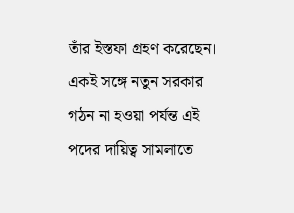তাঁর ইস্তফা গ্রহণ করেছেন। একই সঙ্গে নতুন সরকার গঠন না হওয়া পর্যন্ত এই পদের দায়িত্ব সামলাতে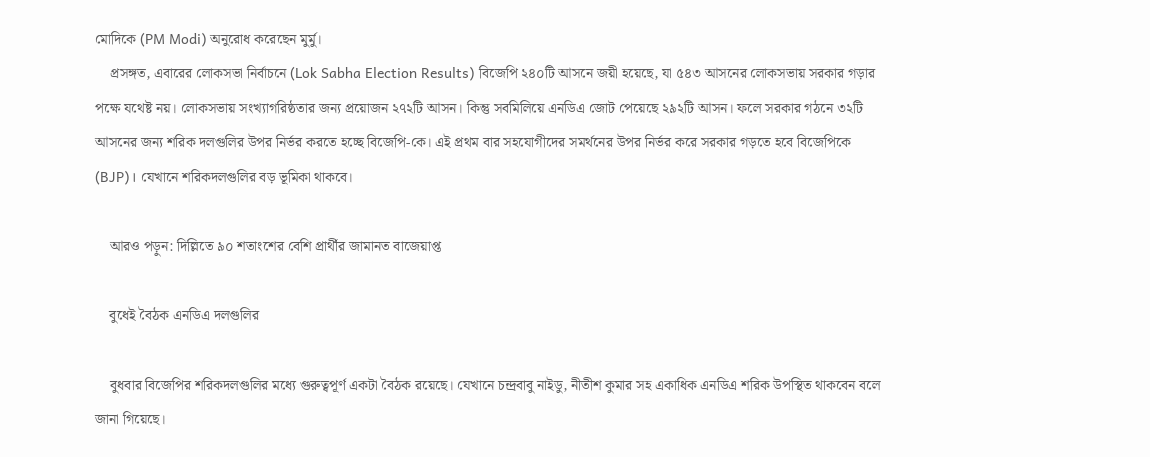মোদিকে (PM Modi) অনুরোধ করেছেন মুর্মু।
    প্রসঙ্গত, এবারের লোকসভা নির্বাচনে (Lok Sabha Election Results) বিজেপি ২৪০টি আসনে জয়ী হয়েছে, যা ৫৪৩ আসনের লোকসভায় সরকার গড়ার পক্ষে যথেষ্ট নয়। লোকসভায় সংখ্যাগরিষ্ঠতার জন্য প্রয়োজন ২৭২টি আসন। কিন্তু সবমিলিয়ে এনডিএ জোট পেয়েছে ২৯২টি আসন। ফলে সরকার গঠনে ৩২টি আসনের জন্য শরিক দলগুলির উপর নির্ভর করতে হচ্ছে বিজেপি-কে। এই প্রথম বার সহযোগীদের সমর্থনের উপর নির্ভর করে সরকার গড়তে হবে বিজেপিকে (BJP)। যেখানে শরিকদলগুলির বড় ভূমিকা থাকবে।

    আরও পড়ুন: দিল্লিতে ৯০ শতাংশের বেশি প্রার্থীর জামানত বাজেয়াপ্ত

    বুধেই বৈঠক এনডিএ দলগুলির

    বুধবার বিজেপির শরিকদলগুলির মধ্যে গুরুত্বপূর্ণ একটা বৈঠক রয়েছে। যেখানে চন্দ্রবাবু নাইডু, নীতীশ কুমার সহ একাধিক এনডিএ শরিক উপস্থিত থাকবেন বলে জানা গিয়েছে।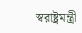স্বরাষ্ট্রমন্ত্রী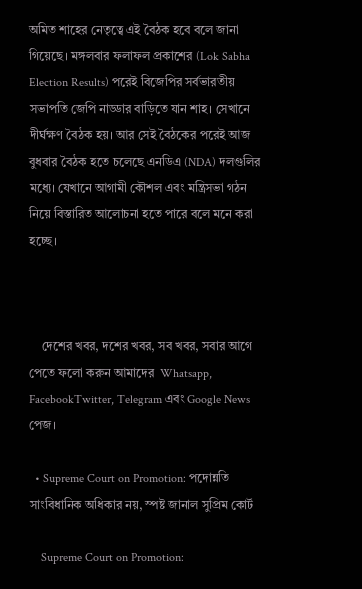অমিত শাহের নেতৃত্বে এই বৈঠক হবে বলে জানা গিয়েছে। মঙ্গলবার ফলাফল প্রকাশের (Lok Sabha Election Results) পরেই বিজেপির সর্বভারতীয় সভাপতি জেপি নাড্ডার বাড়িতে যান শাহ। সেখানে দীর্ঘক্ষণ বৈঠক হয়। আর সেই বৈঠকের পরেই আজ বুধবার বৈঠক হতে চলেছে এনডিএ (NDA) দলগুলির মধ্যে। যেখানে আগামী কৌশল এবং মন্ত্রিসভা গঠন নিয়ে বিস্তারিত আলোচনা হতে পারে বলে মনে করা হচ্ছে।



    দেশের খবর, দশের খবর, সব খবর, সবার আগে পেতে ফলো করুন আমাদের  Whatsapp, FacebookTwitter, Telegram এবং Google News পেজ।

  • Supreme Court on Promotion: পদোন্নতি সাংবিধানিক অধিকার নয়, স্পষ্ট জানাল সুপ্রিম কোর্ট

    Supreme Court on Promotion: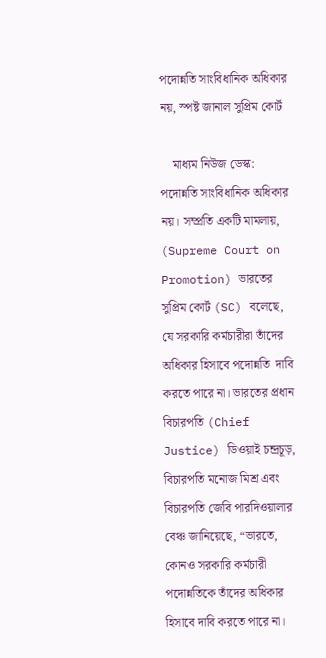পদোন্নতি সাংবিধানিক অধিকার নয়, স্পষ্ট জানাল সুপ্রিম কোর্ট

    মাধ্যম নিউজ ডেস্ক: পদোন্নতি সাংবিধানিক অধিকার নয়। সম্প্রতি একটি মামলায়, (Supreme Court on Promotion) ভারতের সুপ্রিম কোর্ট (SC) বলেছে, যে সরকারি কর্মচারীরা তাঁদের অধিকার হিসাবে পদোন্নতি  দাবি করতে পারে না। ভারতের প্রধান বিচারপতি (Chief Justice) ডিওয়াই চন্দ্রচূড়, বিচারপতি মনোজ মিশ্র এবং বিচারপতি জেবি পারদিওয়ালার বেঞ্চ জানিয়েছে, “ভারতে, কোনও সরকারি কর্মচারী পদোন্নতিকে তাঁদের অধিকার হিসাবে দাবি করতে পারে না।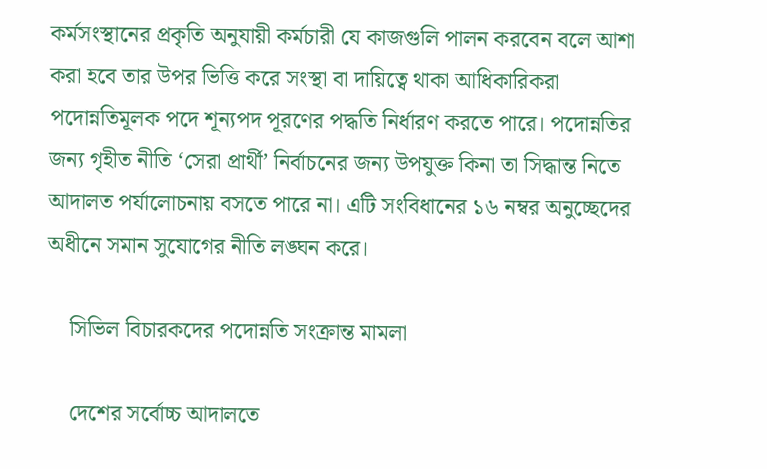কর্মসংস্থানের প্রকৃতি অনুযায়ী কর্মচারী যে কাজগুলি পালন করবেন বলে আশা করা হবে তার উপর ভিত্তি করে সংস্থা বা দায়িত্বে থাকা আধিকারিকরা পদোন্নতিমূলক পদে শূন্যপদ পূরণের পদ্ধতি নির্ধারণ করতে পারে। পদোন্নতির জন্য গৃহীত নীতি ‘সেরা প্রার্থী’ নির্বাচনের জন্য উপযুক্ত কিনা তা সিদ্ধান্ত নিতে আদালত পর্যালোচনায় বসতে পারে না। এটি সংবিধানের ১৬ নম্বর অনুচ্ছেদের অধীনে সমান সুযোগের নীতি লঙ্ঘন করে।

    সিভিল বিচারকদের পদোন্নতি সংক্রান্ত মামলা

    দেশের সর্বোচ্চ আদালতে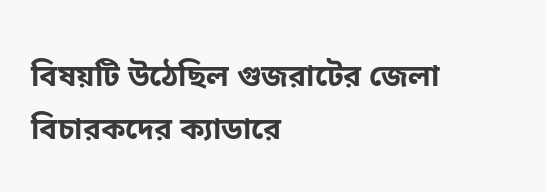বিষয়টি উঠেছিল গুজরাটের জেলা বিচারকদের ক্যাডারে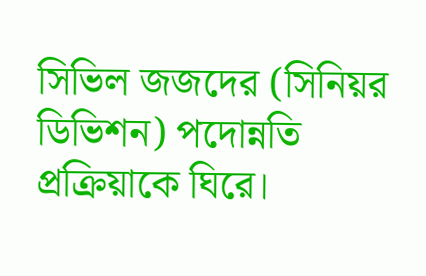সিভিল জজদের (সিনিয়র ডিভিশন) পদোন্নতি প্রক্রিয়াকে ঘিরে।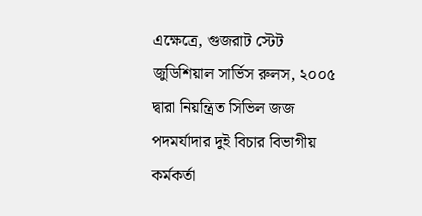এক্ষেত্রে, গুজরাট স্টেট জুডিশিয়াল সার্ভিস রুলস, ২০০৫ দ্বারা নিয়ন্ত্রিত সিভিল জজ পদমর্যাদার দুই বিচার বিভাগীয় কর্মকর্তা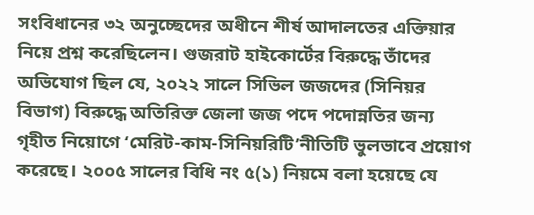সংবিধানের ৩২ অনুচ্ছেদের অধীনে শীর্ষ আদালতের এক্তিয়ার নিয়ে প্রশ্ন করেছিলেন। গুজরাট হাইকোর্টের বিরুদ্ধে তাঁদের অভিযোগ ছিল যে, ২০২২ সালে সিভিল জজদের (সিনিয়র বিভাগ) বিরুদ্ধে অতিরিক্ত জেলা জজ পদে পদোন্নতির জন্য গৃহীত নিয়োগে ‘মেরিট-কাম-সিনিয়রিটি’নীতিটি ভুলভাবে প্রয়োগ করেছে। ২০০৫ সালের বিধি নং ৫(১) নিয়মে বলা হয়েছে যে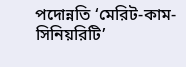পদোন্নতি ‘মেরিট-কাম-সিনিয়রিটি’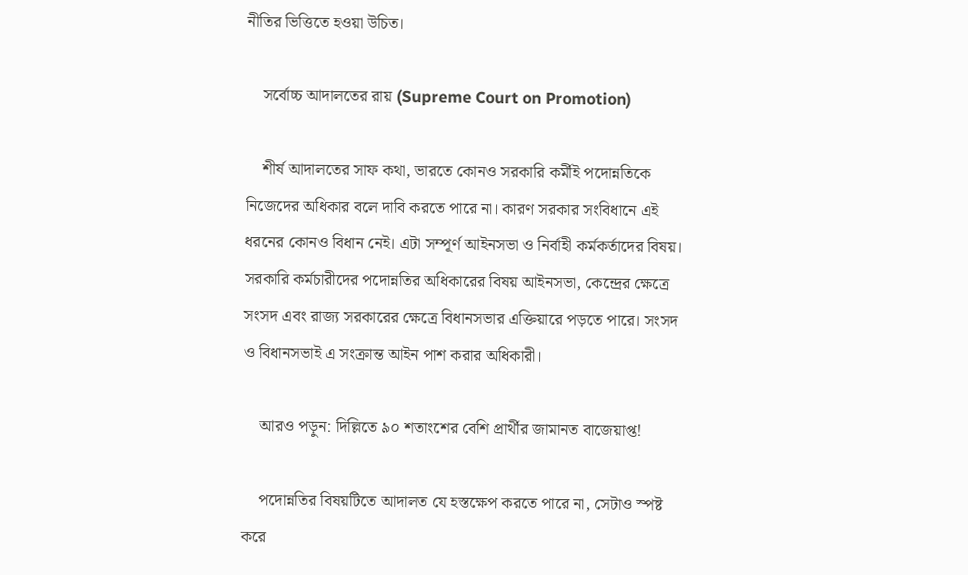নীতির ভিত্তিতে হওয়া উচিত।

    সর্বোচ্চ আদালতের রায় (Supreme Court on Promotion)

    শীর্ষ আদালতের সাফ কথা, ভারতে কোনও সরকারি কর্মীই পদোন্নতিকে নিজেদের অধিকার বলে দাবি করতে পারে না। কারণ সরকার সংবিধানে এই ধরনের কোনও বিধান নেই। এটা সম্পূর্ণ আইনসভা ও নির্বাহী কর্মকর্তাদের বিষয়। সরকারি কর্মচারীদের পদোন্নতির অধিকারের বিষয় আইনসভা, কেন্দ্রের ক্ষেত্রে সংসদ এবং রাজ্য সরকারের ক্ষেত্রে বিধানসভার এক্তিয়ারে পড়তে পারে। সংসদ ও বিধানসভাই এ সংক্রান্ত আইন পাশ করার অধিকারী।

    আরও পড়ুন: দিল্লিতে ৯০ শতাংশের বেশি প্রার্থীর জামানত বাজেয়াপ্ত!

    পদোন্নতির বিষয়টিতে আদালত যে হস্তক্ষেপ করতে পারে না, সেটাও স্পষ্ট করে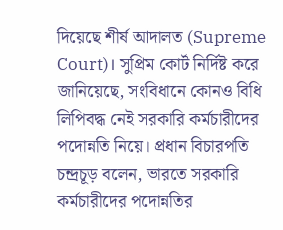দিয়েছে শীর্ষ আদালত (Supreme Court)। সুপ্রিম কোর্ট নির্দিষ্ট করে জানিয়েছে, সংবিধানে কোনও বিধি লিপিবদ্ধ নেই সরকারি কর্মচারীদের পদোন্নতি নিয়ে। প্রধান বিচারপতি চন্দ্রচূড় বলেন, ভারতে সরকারি কর্মচারীদের পদোন্নতির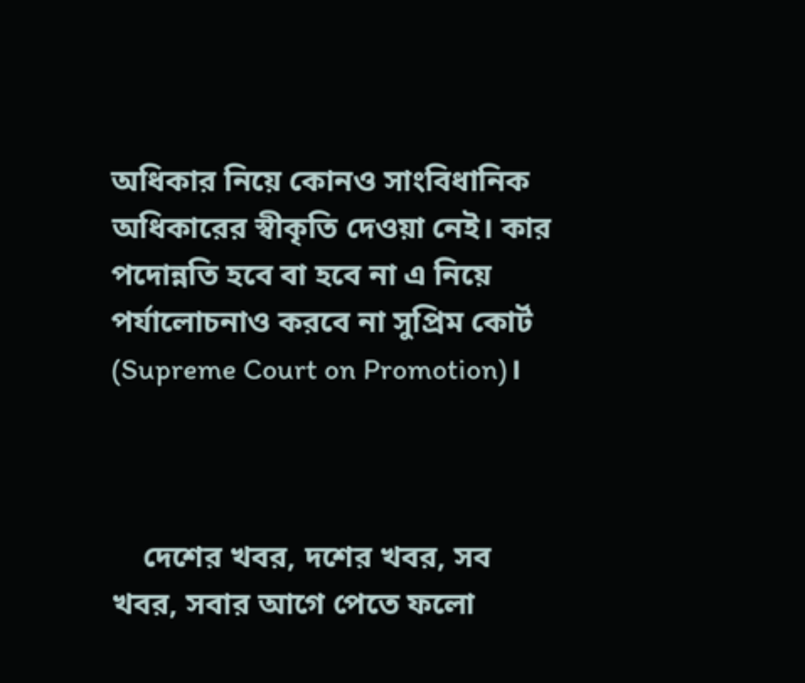অধিকার নিয়ে কোনও সাংবিধানিক অধিকারের স্বীকৃতি দেওয়া নেই। কার পদোন্নতি হবে বা হবে না এ নিয়ে পর্যালোচনাও করবে না সুপ্রিম কোর্ট (Supreme Court on Promotion)।



    দেশের খবর, দশের খবর, সব খবর, সবার আগে পেতে ফলো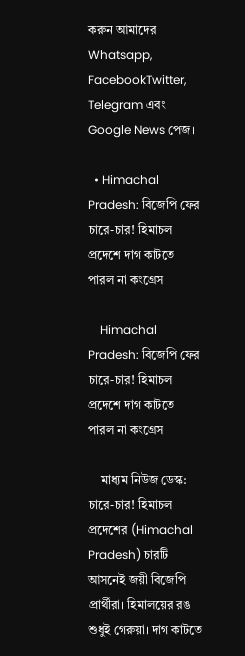করুন আমাদের  Whatsapp, FacebookTwitter, Telegram এবং Google News পেজ।

  • Himachal Pradesh: বিজেপি ফের চারে-চার! হিমাচল প্রদেশে দাগ কাটতে পারল না কংগ্রেস

    Himachal Pradesh: বিজেপি ফের চারে-চার! হিমাচল প্রদেশে দাগ কাটতে পারল না কংগ্রেস

    মাধ্যম নিউজ ডেস্ক: চারে-চার! হিমাচল প্রদেশের (Himachal Pradesh) চারটি আসনেই জয়ী বিজেপি প্রার্থীরা। হিমালয়ের রঙ শুধুই গেরুয়া। দাগ কাটতে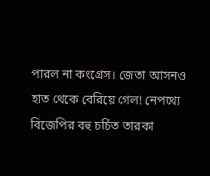পারল না কংগ্রেস। জেতা আসনও হাত থেকে বেরিয়ে গেল! নেপথ্যে বিজেপির বহু চর্চিত তারকা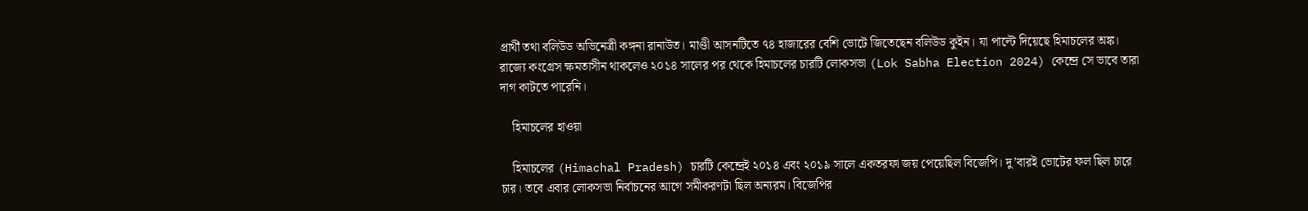প্রার্থী তথা বলিউড অভিনেত্রী কঙ্গনা রানাউত। মাণ্ডী আসনটিতে ৭৪ হাজারের বেশি ভোটে জিতেছেন বলিউড কুইন। যা পাল্টে দিয়েছে হিমাচলের অঙ্ক। রাজ্যে কংগ্রেস ক্ষমতাসীন থাকলেও ২০১৪ সালের পর থেকে হিমাচলের চারটি লোকসভা (Lok Sabha Election 2024) কেন্দ্রে সে ভাবে তারা দাগ কাটতে পারেনি।

    হিমাচলের হাওয়া

    হিমাচলের (Himachal Pradesh) চারটি কেন্দ্রেই ২০১৪ এবং ২০১৯ সালে একতরফা জয় পেয়েছিল বিজেপি। দু’বারই ভোটের ফল ছিল চারে চার। তবে এবার লোকসভা নির্বাচনের আগে সমীকরণটা ছিল অন্যরম। বিজেপির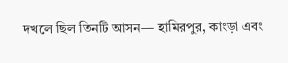দখলে ছিল তিনটি আসন— হামিরপুর, কাংড়া এবং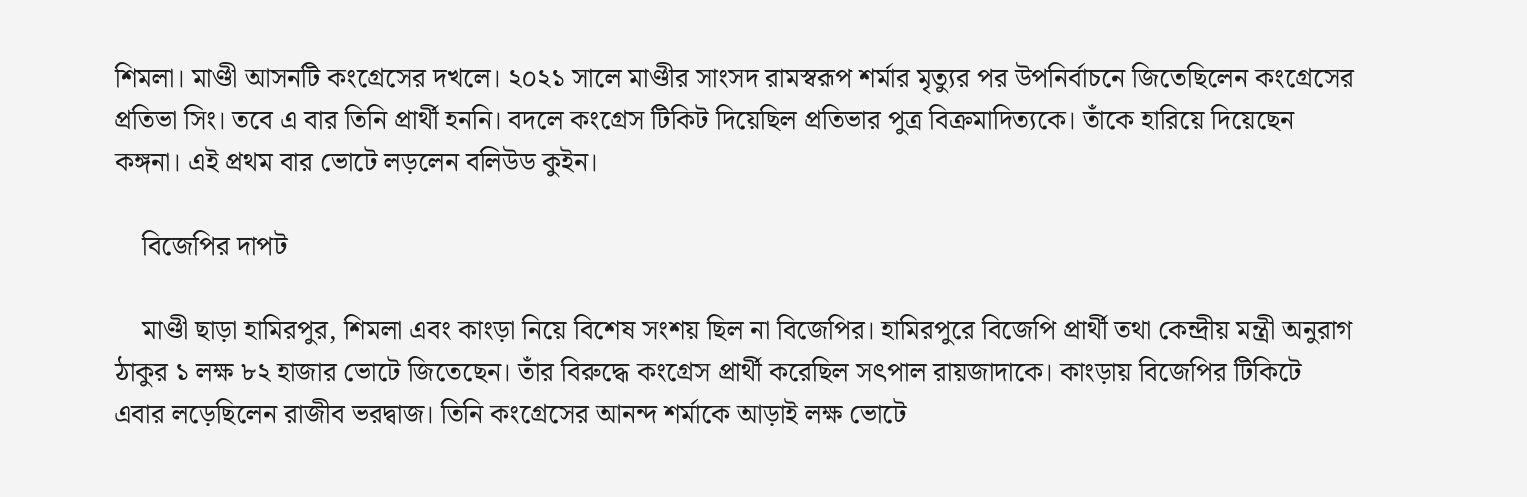শিমলা। মাণ্ডী আসনটি কংগ্রেসের দখলে। ২০২১ সালে মাণ্ডীর সাংসদ রামস্বরূপ শর্মার মৃত্যুর পর উপনির্বাচনে জিতেছিলেন কংগ্রেসের প্রতিভা সিং। তবে এ বার তিনি প্রার্থী হননি। বদলে কংগ্রেস টিকিট দিয়েছিল প্রতিভার পুত্র বিক্রমাদিত্যকে। তাঁকে হারিয়ে দিয়েছেন কঙ্গনা। এই প্রথম বার ভোটে লড়লেন বলিউড কুইন।

    বিজেপির দাপট

    মাণ্ডী ছাড়া হামিরপুর, শিমলা এবং কাংড়া নিয়ে বিশেষ সংশয় ছিল না বিজেপির। হামিরপুরে বিজেপি প্রার্থী তথা কেন্দ্রীয় মন্ত্রী অনুরাগ ঠাকুর ১ লক্ষ ৮২ হাজার ভোটে জিতেছেন। তাঁর বিরুদ্ধে কংগ্রেস প্রার্থী করেছিল সৎপাল রায়জাদাকে। কাংড়ায় বিজেপির টিকিটে এবার লড়েছিলেন রাজীব ভরদ্বাজ। তিনি কংগ্রেসের আনন্দ শর্মাকে আড়াই লক্ষ ভোটে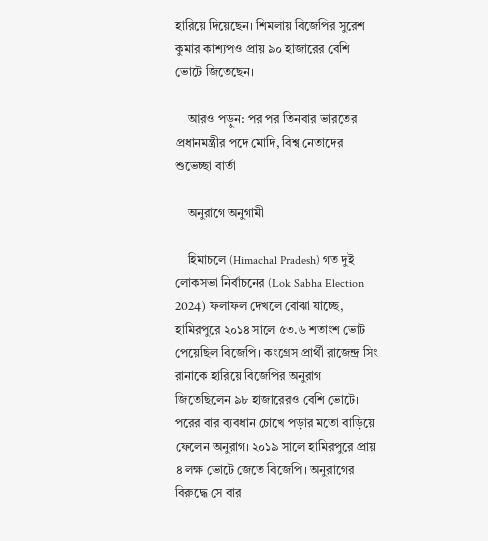হারিয়ে দিয়েছেন। শিমলায় বিজেপির সুরেশ কুমার কাশ্যপও প্রায় ৯০ হাজারের বেশি ভোটে জিতেছেন।

    আরও পড়ুন: পর পর তিনবার ভারতের প্রধানমন্ত্রীর পদে মোদি, বিশ্ব নেতাদের শুভেচ্ছা বার্তা

    অনুরাগে অনুগামী

    হিমাচলে (Himachal Pradesh) গত দুই লোকসভা নির্বাচনের (Lok Sabha Election 2024) ফলাফল দেখলে বোঝা যাচ্ছে, হামিরপুরে ২০১৪ সালে ৫৩.৬ শতাংশ ভোট পেয়েছিল বিজেপি। কংগ্রেস প্রার্থী রাজেন্দ্র সিং রানাকে হারিয়ে বিজেপির অনুরাগ জিতেছিলেন ৯৮ হাজারেরও বেশি ভোটে। পরের বার ব্যবধান চোখে পড়ার মতো বাড়িয়ে ফেলেন অনুরাগ। ২০১৯ সালে হামিরপুরে প্রায় ৪ লক্ষ ভোটে জেতে বিজেপি। অনুরাগের বিরুদ্ধে সে বার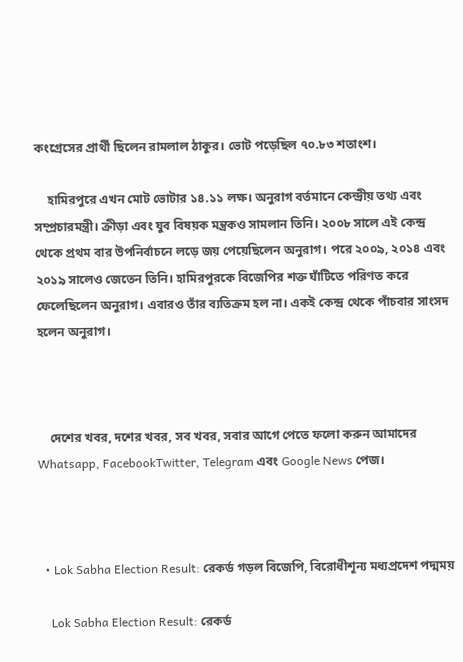কংগ্রেসের প্রার্থী ছিলেন রামলাল ঠাকুর। ভোট পড়েছিল ৭০.৮৩ শতাংশ।

    হামিরপুরে এখন মোট ভোটার ১৪.১১ লক্ষ। অনুরাগ বর্তমানে কেন্দ্রীয় তথ্য এবং সম্প্রচারমন্ত্রী। ক্রীড়া এবং যুব বিষয়ক মন্ত্রকও সামলান তিনি। ২০০৮ সালে এই কেন্দ্র থেকে প্রথম বার উপনির্বাচনে লড়ে জয় পেয়েছিলেন অনুরাগ। পরে ২০০৯, ২০১৪ এবং ২০১৯ সালেও জেতেন তিনি। হামিরপুরকে বিজেপির শক্ত ঘাঁটিতে পরিণত করে ফেলেছিলেন অনুরাগ। এবারও তাঁর ব্যতিক্রম হল না। একই কেন্দ্র থেকে পাঁচবার সাংসদ হলেন অনুরাগ।



    দেশের খবর, দশের খবর, সব খবর, সবার আগে পেতে ফলো করুন আমাদের  Whatsapp, FacebookTwitter, Telegram এবং Google News পেজ।



  • Lok Sabha Election Result: রেকর্ড গড়ল বিজেপি, বিরোধীশূন্য মধ্যপ্রদেশ পদ্মময়

    Lok Sabha Election Result: রেকর্ড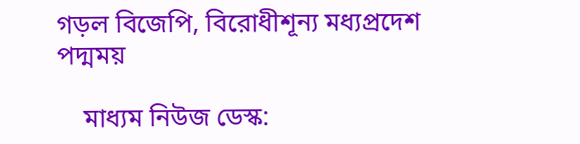গড়ল বিজেপি, বিরোধীশূন্য মধ্যপ্রদেশ পদ্মময়

    মাধ্যম নিউজ ডেস্ক: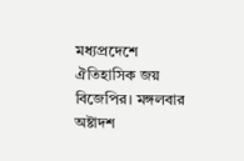মধ্যপ্রদেশে ঐতিহাসিক জয় বিজেপির। মঙ্গলবার অষ্টাদশ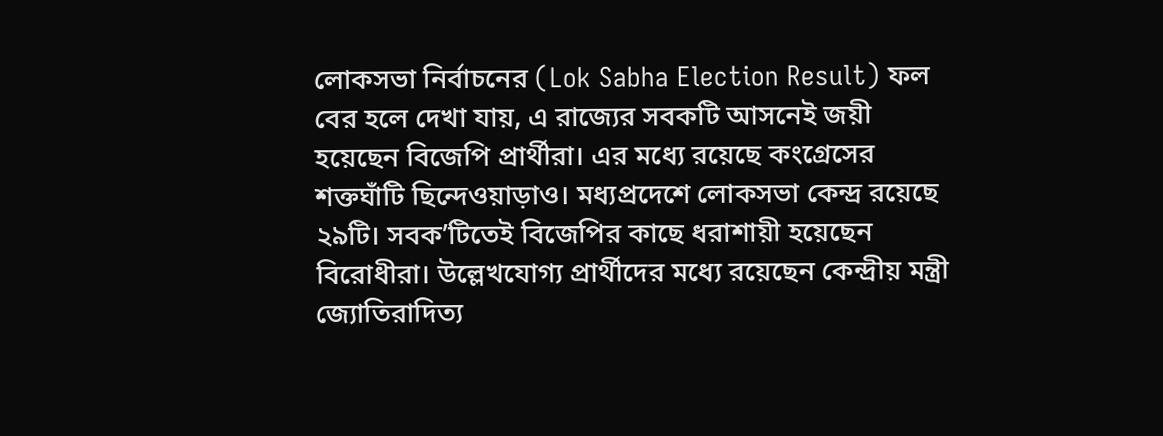লোকসভা নির্বাচনের (Lok Sabha Election Result) ফল বের হলে দেখা যায়, এ রাজ্যের সবকটি আসনেই জয়ী হয়েছেন বিজেপি প্রার্থীরা। এর মধ্যে রয়েছে কংগ্রেসের শক্তঘাঁটি ছিন্দেওয়াড়াও। মধ্যপ্রদেশে লোকসভা কেন্দ্র রয়েছে ২৯টি। সবক’টিতেই বিজেপির কাছে ধরাশায়ী হয়েছেন বিরোধীরা। উল্লেখযোগ্য প্রার্থীদের মধ্যে রয়েছেন কেন্দ্রীয় মন্ত্রী জ্যোতিরাদিত্য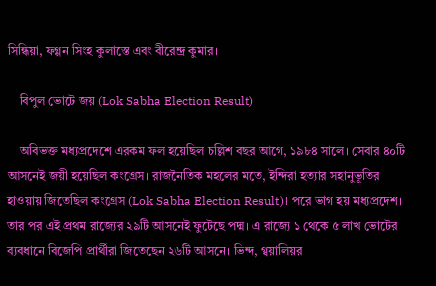সিন্ধিয়া, ফগ্গন সিংহ কুলাস্তে এবং বীরেন্দ্র কুমার।

    বিপুল ভোটে জয় (Lok Sabha Election Result)

    অবিভক্ত মধ্যপ্রদেশে এরকম ফল হয়েছিল চল্লিশ বছর আগে, ১৯৮৪ সালে। সেবার ৪০টি আসনেই জয়ী হয়েছিল কংগ্রেস। রাজনৈতিক মহলের মতে, ইন্দিরা হত্যার সহানুভূতির হাওয়ায় জিতেছিল কংগ্রেস (Lok Sabha Election Result)। পরে ভাগ হয় মধ্যপ্রদেশ। তার পর এই প্রথম রাজ্যের ২৯টি আসনেই ফুটেছে পদ্ম। এ রাজ্যে ১ থেকে ৫ লাখ ভোটের ব্যবধানে বিজেপি প্রার্থীরা জিতেছেন ২৬টি আসনে। ভিন্দ, গ্বয়ালিয়র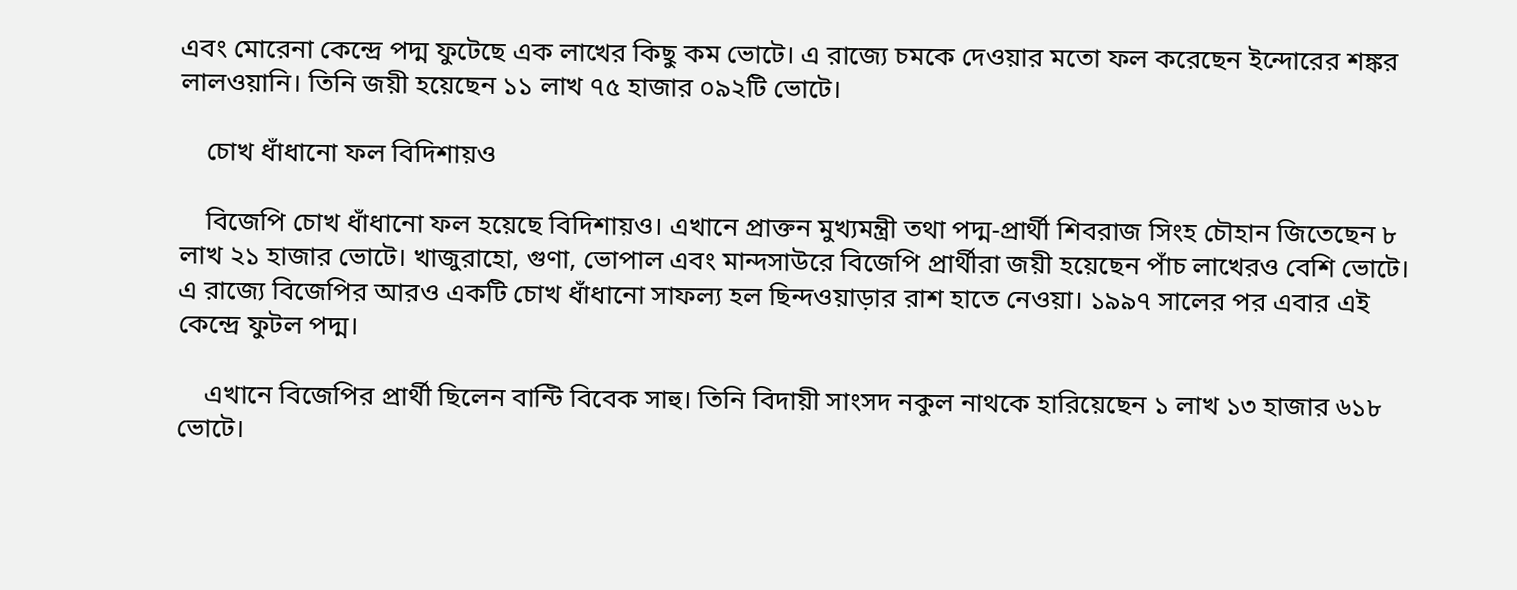এবং মোরেনা কেন্দ্রে পদ্ম ফুটেছে এক লাখের কিছু কম ভোটে। এ রাজ্যে চমকে দেওয়ার মতো ফল করেছেন ইন্দোরের শঙ্কর লালওয়ানি। তিনি জয়ী হয়েছেন ১১ লাখ ৭৫ হাজার ০৯২টি ভোটে।

    চোখ ধাঁধানো ফল বিদিশায়ও

    বিজেপি চোখ ধাঁধানো ফল হয়েছে বিদিশায়ও। এখানে প্রাক্তন মুখ্যমন্ত্রী তথা পদ্ম-প্রার্থী শিবরাজ সিংহ চৌহান জিতেছেন ৮ লাখ ২১ হাজার ভোটে। খাজুরাহো, গুণা, ভোপাল এবং মান্দসাউরে বিজেপি প্রার্থীরা জয়ী হয়েছেন পাঁচ লাখেরও বেশি ভোটে। এ রাজ্যে বিজেপির আরও একটি চোখ ধাঁধানো সাফল্য হল ছিন্দওয়াড়ার রাশ হাতে নেওয়া। ১৯৯৭ সালের পর এবার এই কেন্দ্রে ফুটল পদ্ম।

    এখানে বিজেপির প্রার্থী ছিলেন বান্টি বিবেক সাহু। তিনি বিদায়ী সাংসদ নকুল নাথকে হারিয়েছেন ১ লাখ ১৩ হাজার ৬১৮ ভোটে।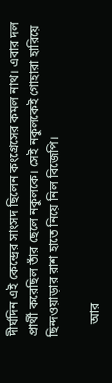দীর্ঘদিন এই কেন্দ্রের সাংসদ ছিলেন কংগ্রেসের কমল নাথ। এবার দল প্রার্থী করেছিল তাঁর ছেলে নকুলকে। সেই নকুলকেই গোহারা হারিয়ে ছিন্দওয়াড়ার রাশ হাতে নিয়ে নিল বিজেপি।

    আর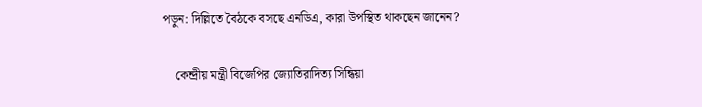পড়ুন: দিল্লিতে বৈঠকে বসছে এনডিএ, কারা উপস্থিত থাকছেন জানেন?

    কেন্দ্রীয় মন্ত্রী বিজেপির জ্যোতিরাদিত্য সিন্ধিয়া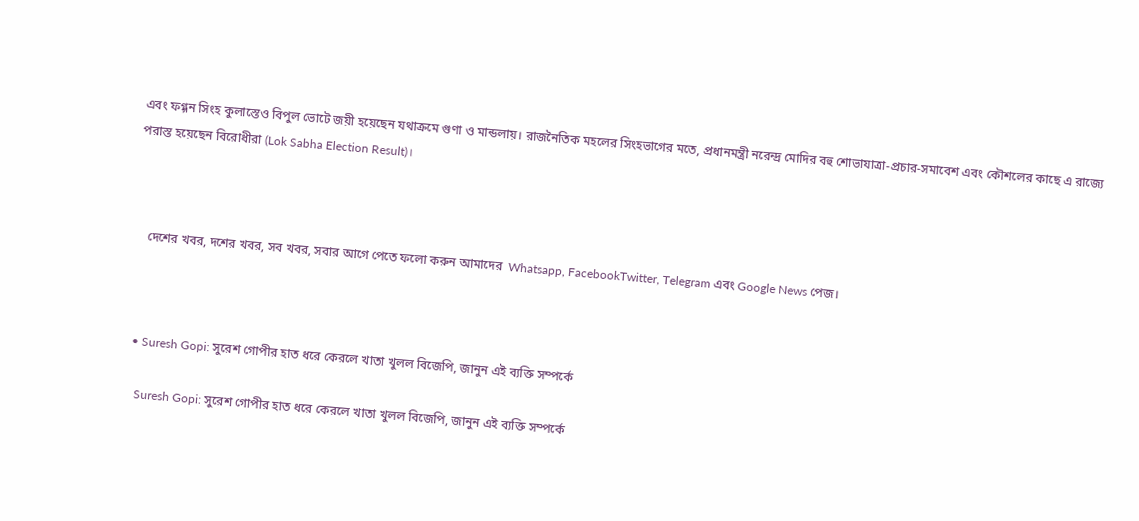এবং ফগ্গন সিংহ কুলাস্তেও বিপুল ভোটে জয়ী হয়েছেন যথাক্রমে গুণা ও মান্ডলায়। রাজনৈতিক মহলের সিংহভাগের মতে, প্রধানমন্ত্রী নরেন্দ্র মোদির বহু শোভাযাত্রা-প্রচার-সমাবেশ এবং কৌশলের কাছে এ রাজ্যে পরাস্ত হয়েছেন বিরোধীরা (Lok Sabha Election Result)।



    দেশের খবর, দশের খবর, সব খবর, সবার আগে পেতে ফলো করুন আমাদের  Whatsapp, FacebookTwitter, Telegram এবং Google News পেজ।



  • Suresh Gopi: সুরেশ গোপীর হাত ধরে কেরলে খাতা খুলল বিজেপি, জানুন এই ব্যক্তি সম্পর্কে

    Suresh Gopi: সুরেশ গোপীর হাত ধরে কেরলে খাতা খুলল বিজেপি, জানুন এই ব্যক্তি সম্পর্কে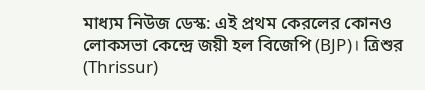মাধ্যম নিউজ ডেস্ক: এই প্রথম কেরলের কোনও লোকসভা কেন্দ্রে জয়ী হল বিজেপি (BJP)। ত্রিশুর (Thrissur)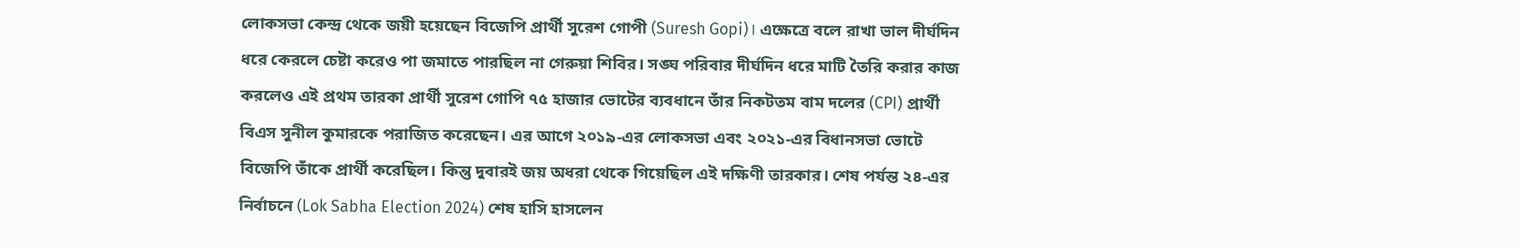লোকসভা কেন্দ্র থেকে জয়ী হয়েছেন বিজেপি প্রার্থী সুরেশ গোপী (Suresh Gopi)। এক্ষেত্রে বলে রাখা ভাল দীর্ঘদিন ধরে কেরলে চেষ্টা করেও পা জমাতে পারছিল না গেরুয়া শিবির। সঙ্ঘ পরিবার দীর্ঘদিন ধরে মাটি তৈরি করার কাজ করলেও এই প্রথম তারকা প্রার্থী সুরেশ গোপি ৭৫ হাজার ভোটের ব্যবধানে তাঁর নিকটতম বাম দলের (CPI) প্রার্থী বিএস সুনীল কুমারকে পরাজিত করেছেন। এর আগে ২০১৯-এর লোকসভা এবং ২০২১-এর বিধানসভা ভোটে বিজেপি তাঁকে প্রার্থী করেছিল। কিন্তু দুবারই জয় অধরা থেকে গিয়েছিল এই দক্ষিণী তারকার। শেষ পর্যন্ত ২৪-এর নির্বাচনে (Lok Sabha Election 2024) শেষ হাসি হাসলেন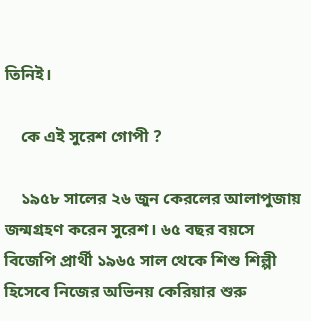তিনিই।

    কে এই সুরেশ গোপী ?

    ১৯৫৮ সালের ২৬ জুন কেরলের আলাপুজায় জন্মগ্রহণ করেন সুরেশ। ৬৫ বছর বয়সে বিজেপি প্রার্থী ১৯৬৫ সাল থেকে শিশু শিল্পী হিসেবে নিজের অভিনয় কেরিয়ার শুরু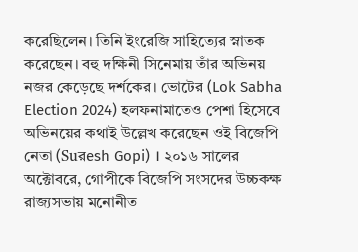করেছিলেন। তিনি ইংরেজি সাহিত্যের স্নাতক করেছেন। বহু দক্ষিনী সিনেমায় তাঁর অভিনয় নজর কেড়েছে দর্শকের। ভোটের (Lok Sabha Election 2024) হলফনামাতেও পেশা হিসেবে অভিনয়ের কথাই উল্লেখ করেছেন ওই বিজেপি নেতা (Suরesh Gopi) । ২০১৬ সালের অক্টোবরে, গোপীকে বিজেপি সংসদের উচ্চকক্ষ রাজ্যসভায় মনোনীত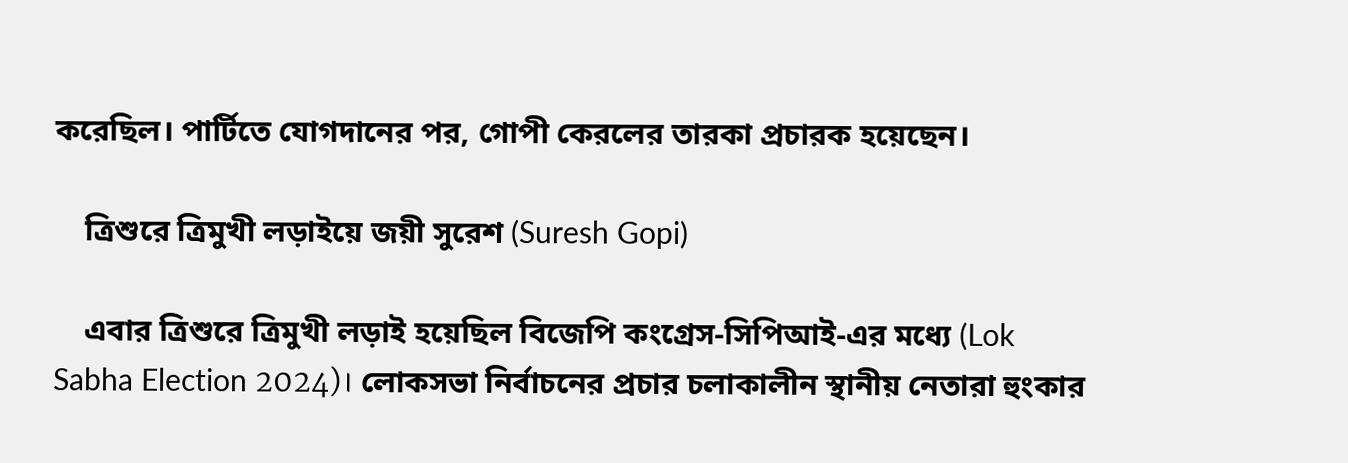করেছিল। পার্টিতে যোগদানের পর, গোপী কেরলের তারকা প্রচারক হয়েছেন।

    ত্রিশুরে ত্রিমুখী লড়াইয়ে জয়ী সুরেশ (Suresh Gopi)

    এবার ত্রিশুরে ত্রিমুখী লড়াই হয়েছিল বিজেপি কংগ্রেস-সিপিআই-এর মধ্যে (Lok Sabha Election 2024)। লোকসভা নির্বাচনের প্রচার চলাকালীন স্থানীয় নেতারা হুংকার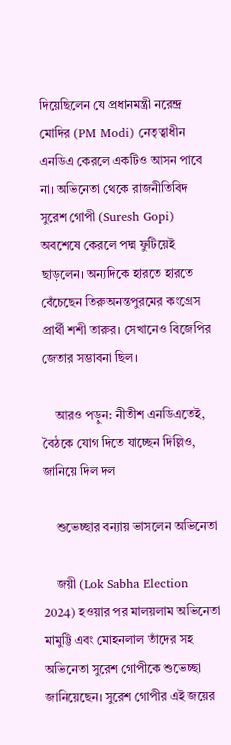দিয়েছিলেন যে প্রধানমন্ত্রী নরেন্দ্র মোদির (PM Modi) নেতৃত্বাধীন এনডিএ কেরলে একটিও আসন পাবে না। অভিনেতা থেকে রাজনীতিবিদ সুরেশ গোপী (Suresh Gopi) অবশেষে কেরলে পদ্ম ফুটিয়েই ছাড়লেন। অন্যদিকে হারতে হারতে বেঁচেছেন তিরুঅনন্তপুরমের কংগ্রেস প্রার্থী শশী তারুর। সেখানেও বিজেপির জেতার সম্ভাবনা ছিল।

    আরও পড়ুন: নীতীশ এনডিএতেই, বৈঠকে যোগ দিতে যাচ্ছেন দিল্লিও, জানিয়ে দিল দল

    শুভেচ্ছার বন্যায় ভাসলেন অভিনেতা

    জয়ী (Lok Sabha Election 2024) হওয়ার পর মালয়লাম অভিনেতা মামুট্টি এবং মোহনলাল তাঁদের সহ অভিনেতা সুরেশ গোপীকে শুভেচ্ছা জানিয়েছেন। সুরেশ গোপীর এই জয়ের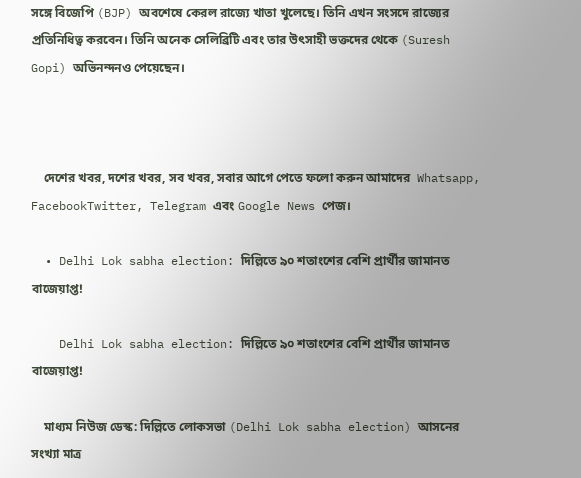সঙ্গে বিজেপি (BJP) অবশেষে কেরল রাজ্যে খাতা খুলেছে। তিনি এখন সংসদে রাজ্যের প্রতিনিধিত্ব করবেন। তিনি অনেক সেলিব্রিটি এবং তার উৎসাহী ভক্তদের থেকে (Suresh Gopi) অভিনন্দনও পেয়েছেন।



    দেশের খবর, দশের খবর, সব খবর, সবার আগে পেতে ফলো করুন আমাদের  Whatsapp, FacebookTwitter, Telegram এবং Google News পেজ।

  • Delhi Lok sabha election: দিল্লিতে ৯০ শতাংশের বেশি প্রার্থীর জামানত বাজেয়াপ্ত!

    Delhi Lok sabha election: দিল্লিতে ৯০ শতাংশের বেশি প্রার্থীর জামানত বাজেয়াপ্ত!

    মাধ্যম নিউজ ডেস্ক: দিল্লিতে লোকসভা (Delhi Lok sabha election) আসনের সংখ্যা মাত্র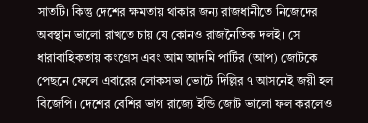সাতটি। কিন্তু দেশের ক্ষমতায় থাকার জন্য রাজধানীতে নিজেদের অবস্থান ভালো রাখতে চায় যে কোনও রাজনৈতিক দলই। সে ধারাবাহিকতায় কংগ্রেস এবং আম আদমি পার্টির (আপ) জোটকে পেছনে ফেলে এবারের লোকসভা ভোটে দিল্লির ৭ আসনেই জয়ী হল বিজেপি। দেশের বেশির ভাগ রাজ্যে ইন্ডি জোট ভালো ফল করলেও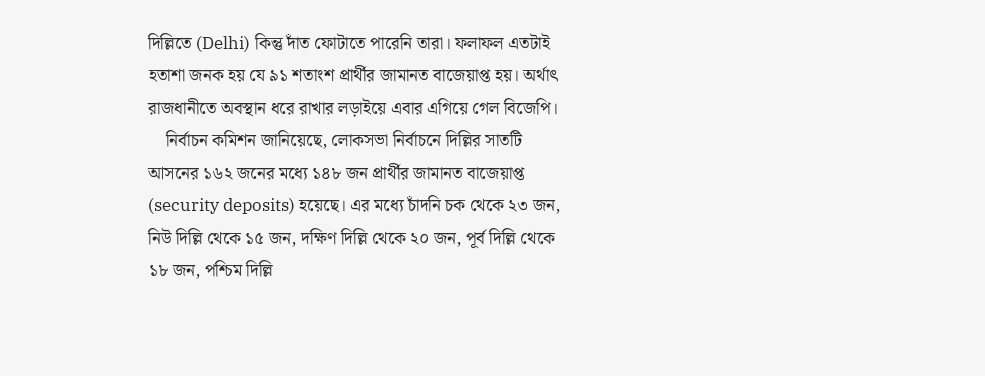দিল্লিতে (Delhi) কিন্তু দাঁত ফোটাতে পারেনি তারা। ফলাফল এতটাই হতাশা জনক হয় যে ৯১ শতাংশ প্রার্থীর জামানত বাজেয়াপ্ত হয়। অর্থাৎ রাজধানীতে অবস্থান ধরে রাখার লড়াইয়ে এবার এগিয়ে গেল বিজেপি।
    নির্বাচন কমিশন জানিয়েছে, লোকসভা নির্বাচনে দিল্লির সাতটি আসনের ১৬২ জনের মধ্যে ১৪৮ জন প্রার্থীর জামানত বাজেয়াপ্ত (security deposits) হয়েছে। এর মধ্যে চাঁদনি চক থেকে ২৩ জন, নিউ দিল্লি থেকে ১৫ জন, দক্ষিণ দিল্লি থেকে ২০ জন, পূর্ব দিল্লি থেকে ১৮ জন, পশ্চিম দিল্লি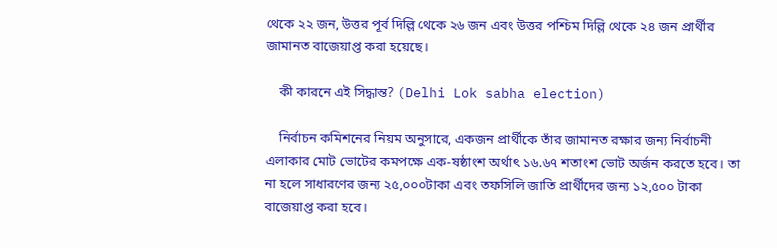থেকে ২২ জন, উত্তর পূর্ব দিল্লি থেকে ২৬ জন এবং উত্তর পশ্চিম দিল্লি থেকে ২৪ জন প্রার্থীর জামানত বাজেয়াপ্ত করা হয়েছে।

    কী কারনে এই সিদ্ধান্ত? (Delhi Lok sabha election)

    নির্বাচন কমিশনের নিয়ম অনুসারে, একজন প্রার্থীকে তাঁর জামানত রক্ষার জন্য নির্বাচনী এলাকার মোট ভোটের কমপক্ষে এক-ষষ্ঠাংশ অর্থাৎ ১৬.৬৭ শতাংশ ভোট অর্জন করতে হবে। তা না হলে সাধারণের জন্য ২৫,০০০টাকা এবং তফসিলি জাতি প্রার্থীদের জন্য ১২,৫০০ টাকা বাজেয়াপ্ত করা হবে।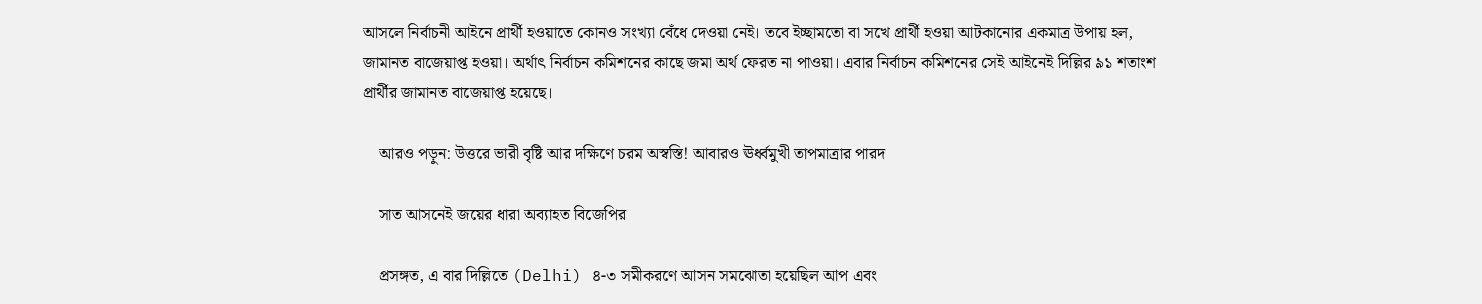আসলে নির্বাচনী আইনে প্রার্থী হওয়াতে কোনও সংখ্যা বেঁধে দেওয়া নেই। তবে ইচ্ছামতো বা সখে প্রার্থী হওয়া আটকানোর একমাত্র উপায় হল, জামানত বাজেয়াপ্ত হওয়া। অর্থাৎ নির্বাচন কমিশনের কাছে জমা অর্থ ফেরত না পাওয়া। এবার নির্বাচন কমিশনের সেই আইনেই দিল্লির ৯১ শতাংশ প্রার্থীর জামানত বাজেয়াপ্ত হয়েছে।

    আরও পড়ুন: উত্তরে ভারী বৃষ্টি আর দক্ষিণে চরম অস্বস্তি! আবারও ঊর্ধ্বমুখী তাপমাত্রার পারদ

    সাত আসনেই জয়ের ধারা অব্যাহত বিজেপির

    প্রসঙ্গত, এ বার দিল্লিতে (Delhi) ৪-৩ সমীকরণে আসন সমঝোতা হয়েছিল আপ এবং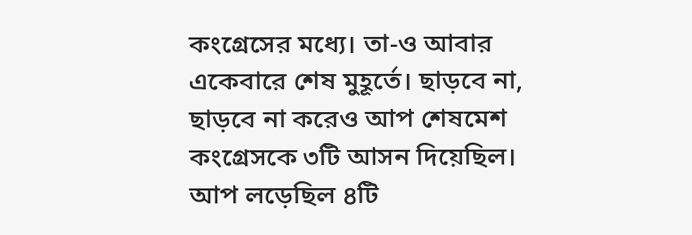কংগ্রেসের মধ্যে। তা-ও আবার একেবারে শেষ মুহূর্তে। ছাড়বে না, ছাড়বে না করেও আপ শেষমেশ কংগ্রেসকে ৩টি আসন দিয়েছিল। আপ লড়েছিল ৪টি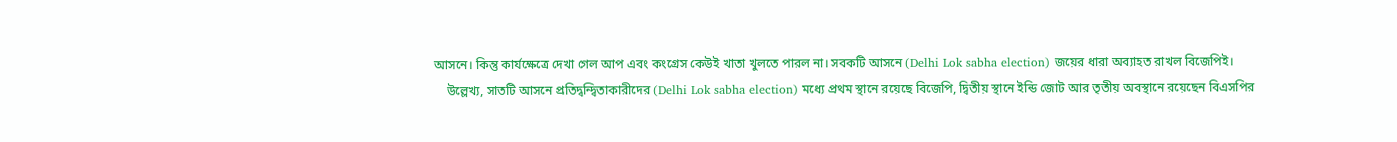আসনে। কিন্তু কার্যক্ষেত্রে দেখা গেল আপ এবং কংগ্রেস কেউই খাতা খুলতে পারল না। সবকটি আসনে (Delhi Lok sabha election) জয়ের ধারা অব্যাহত রাখল বিজেপিই।
    উল্লেখ্য, সাতটি আসনে প্রতিদ্বন্দ্বিতাকারীদের (Delhi Lok sabha election) মধ্যে প্রথম স্থানে রয়েছে বিজেপি, দ্বিতীয় স্থানে ইন্ডি জোট আর তৃতীয় অবস্থানে রয়েছেন বিএসপির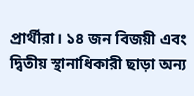প্রার্থীরা। ১৪ জন বিজয়ী এবং দ্বিতীয় স্থানাধিকারী ছাড়া অন্য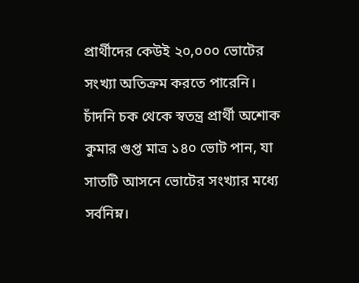প্রার্থীদের কেউই ২০,০০০ ভোটের সংখ্যা অতিক্রম করতে পারেনি। চাঁদনি চক থেকে স্বতন্ত্র প্রার্থী অশোক কুমার গুপ্ত মাত্র ১৪০ ভোট পান, যা সাতটি আসনে ভোটের সংখ্যার মধ্যে সর্বনিম্ন।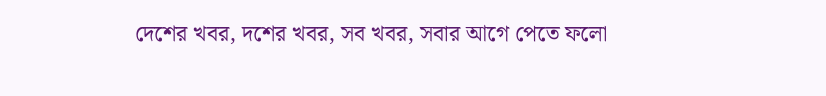দেশের খবর, দশের খবর, সব খবর, সবার আগে পেতে ফলো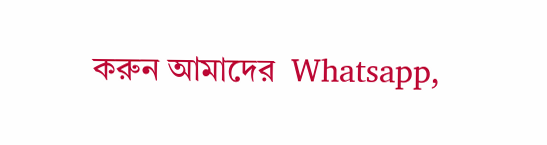করুন আমাদের  Whatsapp,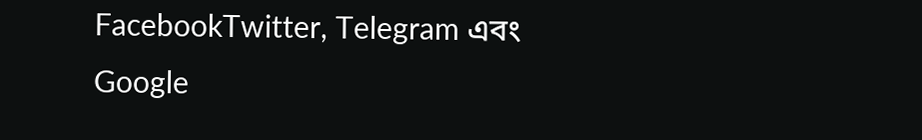FacebookTwitter, Telegram এবং Google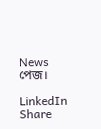News পেজ।

LinkedIn
Share